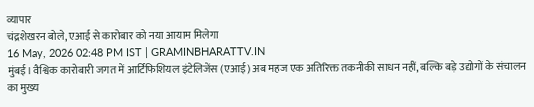व्यापार
चंद्रशेखरन बोले, एआई से कारोबार को नया आयाम मिलेगा
16 May, 2026 02:48 PM IST | GRAMINBHARATTV.IN
मुंबई। वैश्विक कारोबारी जगत में आर्टिफिशियल इंटेलिजेंस (एआई) अब महज एक अतिरिक्त तकनीकी साधन नहीं, बल्कि बड़े उद्योगों के संचालन का मुख्य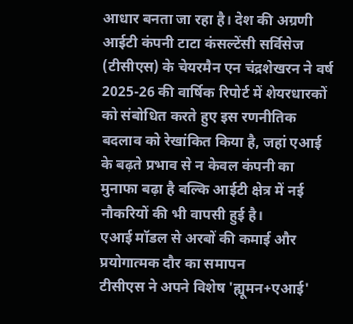आधार बनता जा रहा है। देश की अग्रणी आईटी कंपनी टाटा कंसल्टेंसी सर्विसेज (टीसीएस) के चेयरमैन एन चंद्रशेखरन ने वर्ष 2025-26 की वार्षिक रिपोर्ट में शेयरधारकों को संबोधित करते हुए इस रणनीतिक बदलाव को रेखांकित किया है, जहां एआई के बढ़ते प्रभाव से न केवल कंपनी का मुनाफा बढ़ा है बल्कि आईटी क्षेत्र में नई नौकरियों की भी वापसी हुई है।
एआई मॉडल से अरबों की कमाई और प्रयोगात्मक दौर का समापन
टीसीएस ने अपने विशेष 'ह्यूमन+एआई'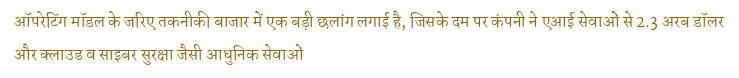ऑपरेटिंग मॉडल के जरिए तकनीकी बाजार में एक बड़ी छलांग लगाई है, जिसके दम पर कंपनी ने एआई सेवाओं से 2.3 अरब डॉलर और क्लाउड व साइबर सुरक्षा जैसी आधुनिक सेवाओं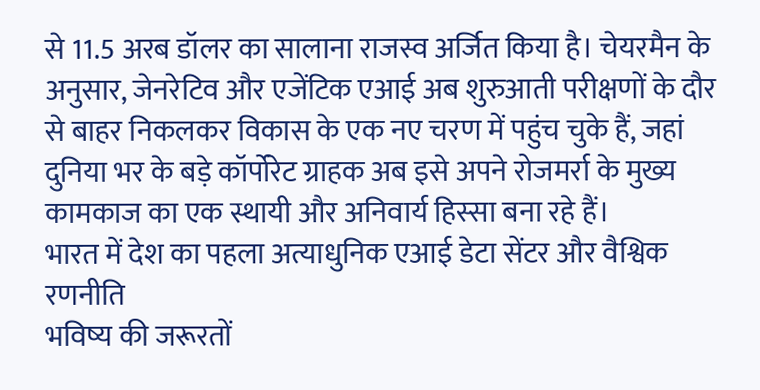से 11.5 अरब डॉलर का सालाना राजस्व अर्जित किया है। चेयरमैन के अनुसार, जेनरेटिव और एजेंटिक एआई अब शुरुआती परीक्षणों के दौर से बाहर निकलकर विकास के एक नए चरण में पहुंच चुके हैं, जहां दुनिया भर के बड़े कॉर्पोरेट ग्राहक अब इसे अपने रोजमर्रा के मुख्य कामकाज का एक स्थायी और अनिवार्य हिस्सा बना रहे हैं।
भारत में देश का पहला अत्याधुनिक एआई डेटा सेंटर और वैश्विक रणनीति
भविष्य की जरूरतों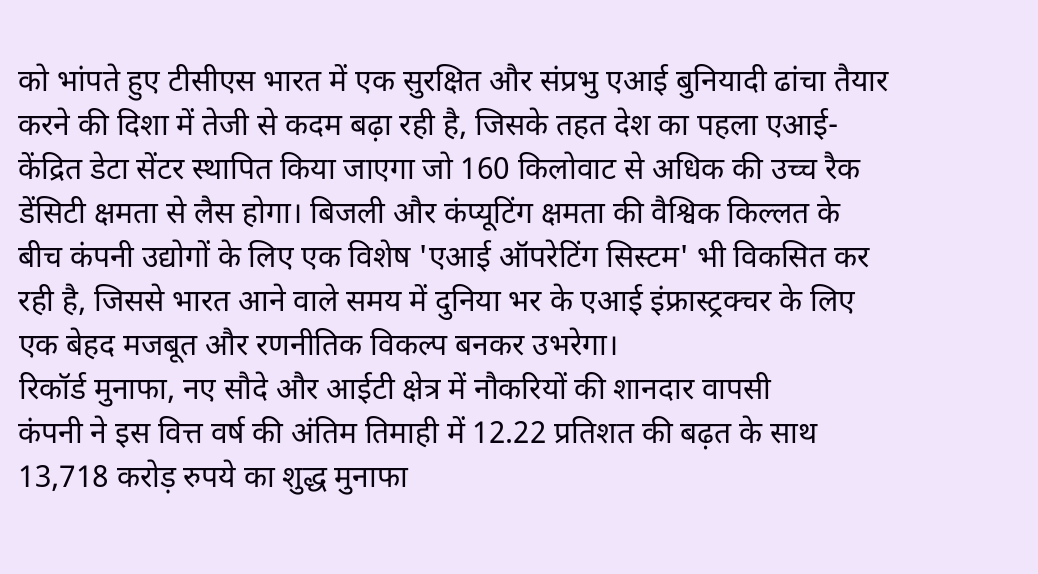को भांपते हुए टीसीएस भारत में एक सुरक्षित और संप्रभु एआई बुनियादी ढांचा तैयार करने की दिशा में तेजी से कदम बढ़ा रही है, जिसके तहत देश का पहला एआई-केंद्रित डेटा सेंटर स्थापित किया जाएगा जो 160 किलोवाट से अधिक की उच्च रैक डेंसिटी क्षमता से लैस होगा। बिजली और कंप्यूटिंग क्षमता की वैश्विक किल्लत के बीच कंपनी उद्योगों के लिए एक विशेष 'एआई ऑपरेटिंग सिस्टम' भी विकसित कर रही है, जिससे भारत आने वाले समय में दुनिया भर के एआई इंफ्रास्ट्रक्चर के लिए एक बेहद मजबूत और रणनीतिक विकल्प बनकर उभरेगा।
रिकॉर्ड मुनाफा, नए सौदे और आईटी क्षेत्र में नौकरियों की शानदार वापसी
कंपनी ने इस वित्त वर्ष की अंतिम तिमाही में 12.22 प्रतिशत की बढ़त के साथ 13,718 करोड़ रुपये का शुद्ध मुनाफा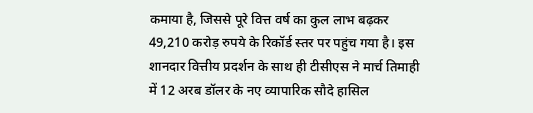कमाया है, जिससे पूरे वित्त वर्ष का कुल लाभ बढ़कर 49,210 करोड़ रुपये के रिकॉर्ड स्तर पर पहुंच गया है। इस शानदार वित्तीय प्रदर्शन के साथ ही टीसीएस ने मार्च तिमाही में 12 अरब डॉलर के नए व्यापारिक सौदे हासिल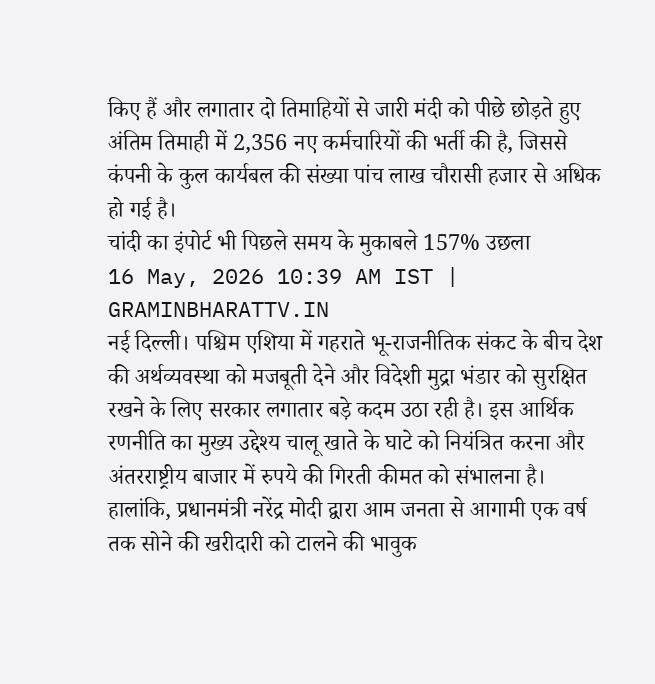किए हैं और लगातार दो तिमाहियों से जारी मंदी को पीछे छोड़ते हुए अंतिम तिमाही में 2,356 नए कर्मचारियों की भर्ती की है, जिससे कंपनी के कुल कार्यबल की संख्या पांच लाख चौरासी हजार से अधिक हो गई है।
चांदी का इंपोर्ट भी पिछले समय के मुकाबले 157% उछला
16 May, 2026 10:39 AM IST | GRAMINBHARATTV.IN
नई दिल्ली। पश्चिम एशिया में गहराते भू-राजनीतिक संकट के बीच देश की अर्थव्यवस्था को मजबूती देने और विदेशी मुद्रा भंडार को सुरक्षित रखने के लिए सरकार लगातार बड़े कदम उठा रही है। इस आर्थिक रणनीति का मुख्य उद्देश्य चालू खाते के घाटे को नियंत्रित करना और अंतरराष्ट्रीय बाजार में रुपये की गिरती कीमत को संभालना है। हालांकि, प्रधानमंत्री नरेंद्र मोदी द्वारा आम जनता से आगामी एक वर्ष तक सोने की खरीदारी को टालने की भावुक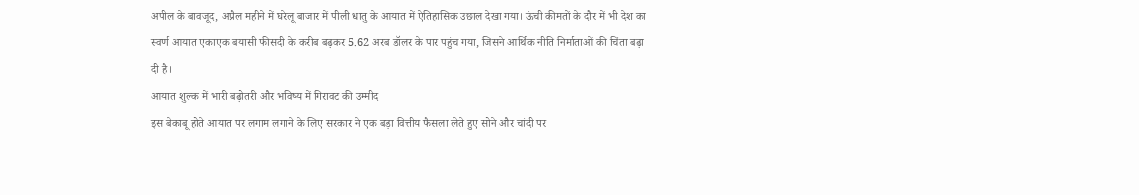अपील के बावजूद, अप्रैल महीने में घरेलू बाजार में पीली धातु के आयात में ऐतिहासिक उछाल देखा गया। ऊंची कीमतों के दौर में भी देश का स्वर्ण आयात एकाएक बयासी फीसदी के करीब बढ़कर 5.62 अरब डॉलर के पार पहुंच गया, जिसने आर्थिक नीति निर्माताओं की चिंता बढ़ा दी है।
आयात शुल्क में भारी बढ़ोतरी और भविष्य में गिरावट की उम्मीद
इस बेकाबू होते आयात पर लगाम लगाने के लिए सरकार ने एक बड़ा वित्तीय फैसला लेते हुए सोने और चांदी पर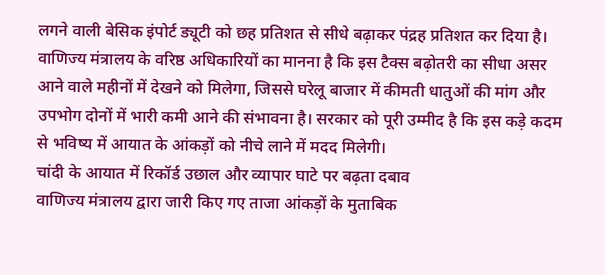लगने वाली बेसिक इंपोर्ट ड्यूटी को छह प्रतिशत से सीधे बढ़ाकर पंद्रह प्रतिशत कर दिया है। वाणिज्य मंत्रालय के वरिष्ठ अधिकारियों का मानना है कि इस टैक्स बढ़ोतरी का सीधा असर आने वाले महीनों में देखने को मिलेगा, जिससे घरेलू बाजार में कीमती धातुओं की मांग और उपभोग दोनों में भारी कमी आने की संभावना है। सरकार को पूरी उम्मीद है कि इस कड़े कदम से भविष्य में आयात के आंकड़ों को नीचे लाने में मदद मिलेगी।
चांदी के आयात में रिकॉर्ड उछाल और व्यापार घाटे पर बढ़ता दबाव
वाणिज्य मंत्रालय द्वारा जारी किए गए ताजा आंकड़ों के मुताबिक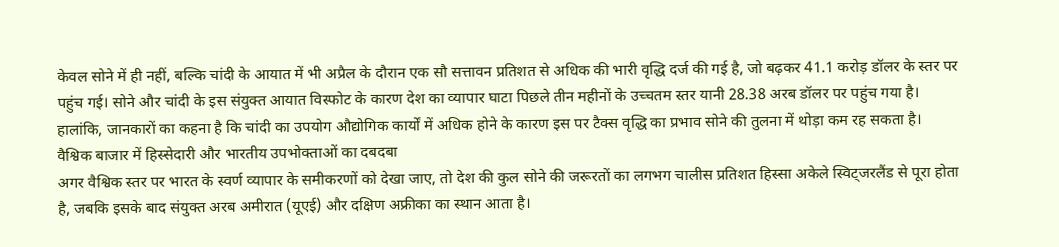केवल सोने में ही नहीं, बल्कि चांदी के आयात में भी अप्रैल के दौरान एक सौ सत्तावन प्रतिशत से अधिक की भारी वृद्धि दर्ज की गई है, जो बढ़कर 41.1 करोड़ डॉलर के स्तर पर पहुंच गई। सोने और चांदी के इस संयुक्त आयात विस्फोट के कारण देश का व्यापार घाटा पिछले तीन महीनों के उच्चतम स्तर यानी 28.38 अरब डॉलर पर पहुंच गया है। हालांकि, जानकारों का कहना है कि चांदी का उपयोग औद्योगिक कार्यों में अधिक होने के कारण इस पर टैक्स वृद्धि का प्रभाव सोने की तुलना में थोड़ा कम रह सकता है।
वैश्विक बाजार में हिस्सेदारी और भारतीय उपभोक्ताओं का दबदबा
अगर वैश्विक स्तर पर भारत के स्वर्ण व्यापार के समीकरणों को देखा जाए, तो देश की कुल सोने की जरूरतों का लगभग चालीस प्रतिशत हिस्सा अकेले स्विट्जरलैंड से पूरा होता है, जबकि इसके बाद संयुक्त अरब अमीरात (यूएई) और दक्षिण अफ्रीका का स्थान आता है।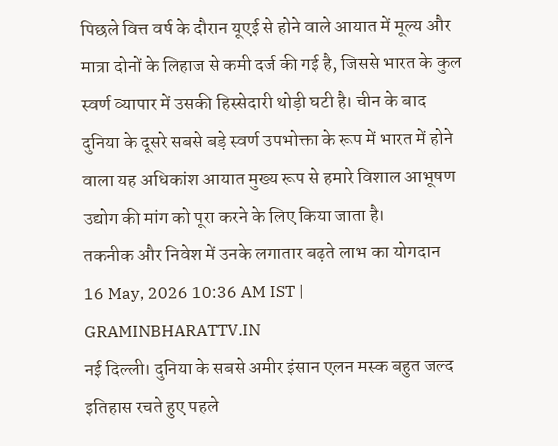पिछले वित्त वर्ष के दौरान यूएई से होने वाले आयात में मूल्य और मात्रा दोनों के लिहाज से कमी दर्ज की गई है, जिससे भारत के कुल स्वर्ण व्यापार में उसकी हिस्सेदारी थोड़ी घटी है। चीन के बाद दुनिया के दूसरे सबसे बड़े स्वर्ण उपभोक्ता के रूप में भारत में होने वाला यह अधिकांश आयात मुख्य रूप से हमारे विशाल आभूषण उद्योग की मांग को पूरा करने के लिए किया जाता है।
तकनीक और निवेश में उनके लगातार बढ़ते लाभ का योगदान
16 May, 2026 10:36 AM IST | GRAMINBHARATTV.IN
नई दिल्ली। दुनिया के सबसे अमीर इंसान एलन मस्क बहुत जल्द इतिहास रचते हुए पहले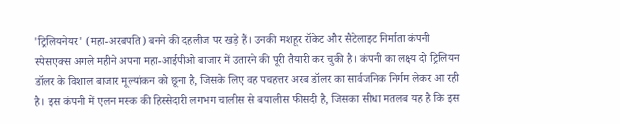'ट्रिलियनेयर' (महा-अरबपति) बनने की दहलीज पर खड़े हैं। उनकी मशहूर रॉकेट और सैटेलाइट निर्माता कंपनी स्पेसएक्स अगले महीने अपना महा-आईपीओ बाजार में उतारने की पूरी तैयारी कर चुकी है। कंपनी का लक्ष्य दो ट्रिलियन डॉलर के विशाल बाजार मूल्यांकन को छूना है, जिसके लिए वह पचहत्तर अरब डॉलर का सार्वजनिक निर्गम लेकर आ रही है। इस कंपनी में एलन मस्क की हिस्सेदारी लगभग चालीस से बयालीस फीसदी है, जिसका सीधा मतलब यह है कि इस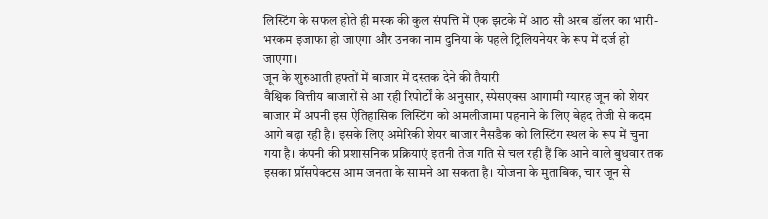लिस्टिंग के सफल होते ही मस्क की कुल संपत्ति में एक झटके में आठ सौ अरब डॉलर का भारी-भरकम इजाफा हो जाएगा और उनका नाम दुनिया के पहले ट्रिलियनेयर के रूप में दर्ज हो जाएगा।
जून के शुरुआती हफ्तों में बाजार में दस्तक देने की तैयारी
वैश्विक वित्तीय बाजारों से आ रही रिपोर्टों के अनुसार, स्पेसएक्स आगामी ग्यारह जून को शेयर बाजार में अपनी इस ऐतिहासिक लिस्टिंग को अमलीजामा पहनाने के लिए बेहद तेजी से कदम आगे बढ़ा रही है। इसके लिए अमेरिकी शेयर बाजार नैसडैक को लिस्टिंग स्थल के रूप में चुना गया है। कंपनी की प्रशासनिक प्रक्रियाएं इतनी तेज गति से चल रही हैं कि आने वाले बुधवार तक इसका प्रॉसपेक्टस आम जनता के सामने आ सकता है। योजना के मुताबिक, चार जून से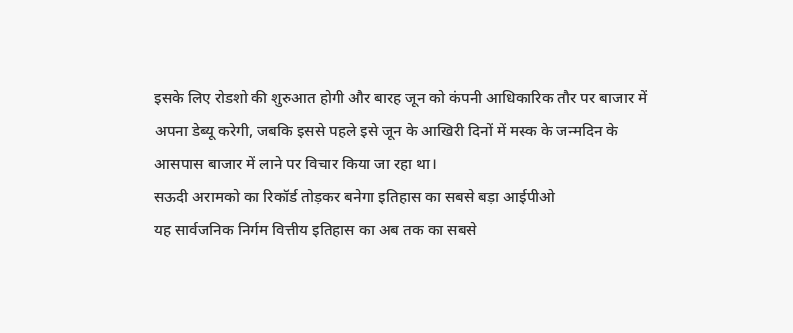इसके लिए रोडशो की शुरुआत होगी और बारह जून को कंपनी आधिकारिक तौर पर बाजार में अपना डेब्यू करेगी, जबकि इससे पहले इसे जून के आखिरी दिनों में मस्क के जन्मदिन के आसपास बाजार में लाने पर विचार किया जा रहा था।
सऊदी अरामको का रिकॉर्ड तोड़कर बनेगा इतिहास का सबसे बड़ा आईपीओ
यह सार्वजनिक निर्गम वित्तीय इतिहास का अब तक का सबसे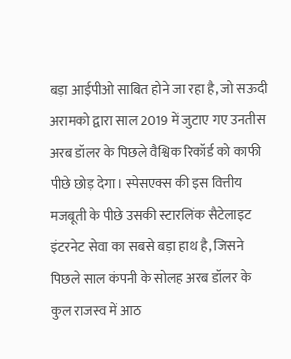बड़ा आईपीओ साबित होने जा रहा है, जो सऊदी अरामको द्वारा साल 2019 में जुटाए गए उनतीस अरब डॉलर के पिछले वैश्विक रिकॉर्ड को काफी पीछे छोड़ देगा। स्पेसएक्स की इस वित्तीय मजबूती के पीछे उसकी स्टारलिंक सैटेलाइट इंटरनेट सेवा का सबसे बड़ा हाथ है, जिसने पिछले साल कंपनी के सोलह अरब डॉलर के कुल राजस्व में आठ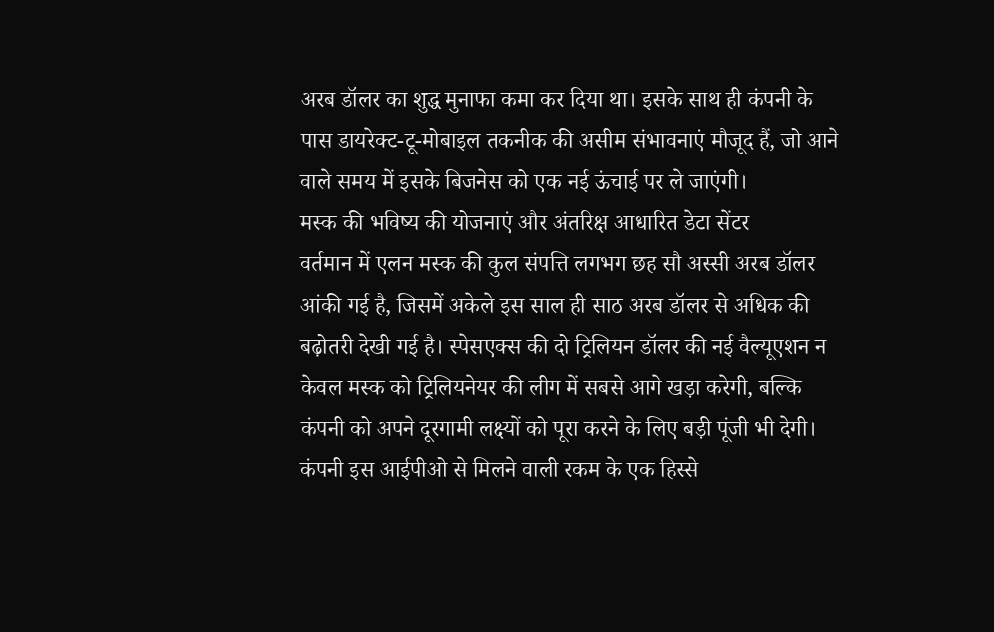अरब डॉलर का शुद्ध मुनाफा कमा कर दिया था। इसके साथ ही कंपनी के पास डायरेक्ट-टू-मोबाइल तकनीक की असीम संभावनाएं मौजूद हैं, जो आने वाले समय में इसके बिजनेस को एक नई ऊंचाई पर ले जाएंगी।
मस्क की भविष्य की योजनाएं और अंतरिक्ष आधारित डेटा सेंटर
वर्तमान में एलन मस्क की कुल संपत्ति लगभग छह सौ अस्सी अरब डॉलर आंकी गई है, जिसमें अकेले इस साल ही साठ अरब डॉलर से अधिक की बढ़ोतरी देखी गई है। स्पेसएक्स की दो ट्रिलियन डॉलर की नई वैल्यूएशन न केवल मस्क को ट्रिलियनेयर की लीग में सबसे आगे खड़ा करेगी, बल्कि कंपनी को अपने दूरगामी लक्ष्यों को पूरा करने के लिए बड़ी पूंजी भी देगी। कंपनी इस आईपीओ से मिलने वाली रकम के एक हिस्से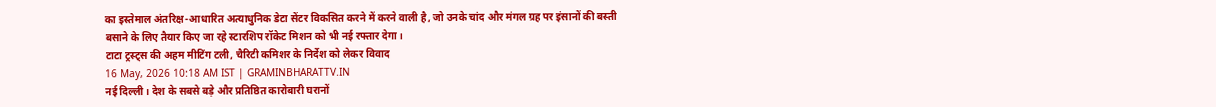का इस्तेमाल अंतरिक्ष-आधारित अत्याधुनिक डेटा सेंटर विकसित करने में करने वाली है, जो उनके चांद और मंगल ग्रह पर इंसानों की बस्ती बसाने के लिए तैयार किए जा रहे स्टारशिप रॉकेट मिशन को भी नई रफ्तार देगा।
टाटा ट्रस्ट्स की अहम मीटिंग टली, चैरिटी कमिशर के निर्देश को लेकर विवाद
16 May, 2026 10:18 AM IST | GRAMINBHARATTV.IN
नई दिल्ली। देश के सबसे बड़े और प्रतिष्ठित कारोबारी घरानों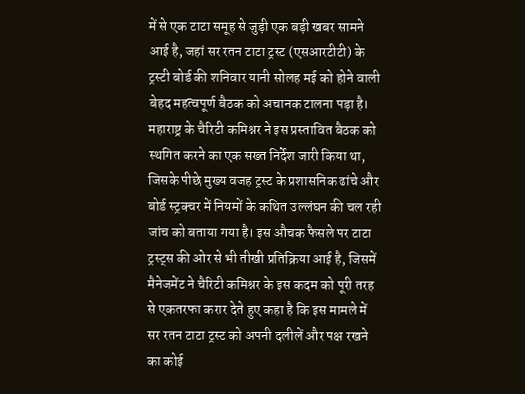में से एक टाटा समूह से जुड़ी एक बड़ी खबर सामने आई है, जहां सर रतन टाटा ट्रस्ट (एसआरटीटी) के ट्रस्टी बोर्ड की शनिवार यानी सोलह मई को होने वाली बेहद महत्वपूर्ण बैठक को अचानक टालना पड़ा है। महाराष्ट्र के चैरिटी कमिश्नर ने इस प्रस्तावित बैठक को स्थगित करने का एक सख्त निर्देश जारी किया था, जिसके पीछे मुख्य वजह ट्रस्ट के प्रशासनिक ढांचे और बोर्ड स्ट्रक्चर में नियमों के कथित उल्लंघन की चल रही जांच को बताया गया है। इस औचक फैसले पर टाटा ट्रस्ट्स की ओर से भी तीखी प्रतिक्रिया आई है, जिसमें मैनेजमेंट ने चैरिटी कमिश्नर के इस कदम को पूरी तरह से एकतरफा करार देते हुए कहा है कि इस मामले में सर रतन टाटा ट्रस्ट को अपनी दलीलें और पक्ष रखने का कोई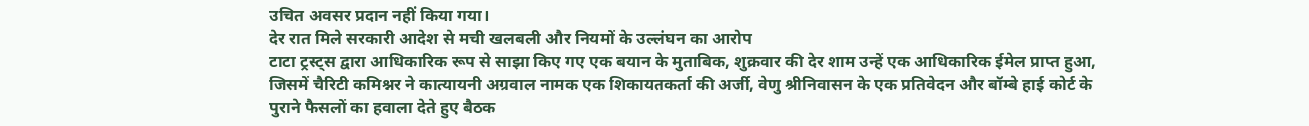उचित अवसर प्रदान नहीं किया गया।
देर रात मिले सरकारी आदेश से मची खलबली और नियमों के उल्लंघन का आरोप
टाटा ट्रस्ट्स द्वारा आधिकारिक रूप से साझा किए गए एक बयान के मुताबिक, शुक्रवार की देर शाम उन्हें एक आधिकारिक ईमेल प्राप्त हुआ, जिसमें चैरिटी कमिश्नर ने कात्यायनी अग्रवाल नामक एक शिकायतकर्ता की अर्जी, वेणु श्रीनिवासन के एक प्रतिवेदन और बॉम्बे हाई कोर्ट के पुराने फैसलों का हवाला देते हुए बैठक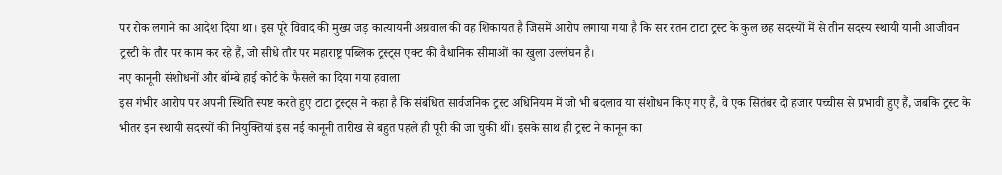पर रोक लगाने का आदेश दिया था। इस पूरे विवाद की मुख्य जड़ कात्यायनी अग्रवाल की वह शिकायत है जिसमें आरोप लगाया गया है कि सर रतन टाटा ट्रस्ट के कुल छह सदस्यों में से तीन सदस्य स्थायी यानी आजीवन ट्रस्टी के तौर पर काम कर रहे हैं, जो सीधे तौर पर महाराष्ट्र पब्लिक ट्रस्ट्स एक्ट की वैधानिक सीमाओं का खुला उल्लंघन है।
नए कानूनी संशोधनों और बॉम्बे हाई कोर्ट के फैसले का दिया गया हवाला
इस गंभीर आरोप पर अपनी स्थिति स्पष्ट करते हुए टाटा ट्रस्ट्स ने कहा है कि संबंधित सार्वजनिक ट्रस्ट अधिनियम में जो भी बदलाव या संशोधन किए गए हैं, वे एक सितंबर दो हजार पच्चीस से प्रभावी हुए हैं, जबकि ट्रस्ट के भीतर इन स्थायी सदस्यों की नियुक्तियां इस नई कानूनी तारीख से बहुत पहले ही पूरी की जा चुकी थीं। इसके साथ ही ट्रस्ट ने कानून का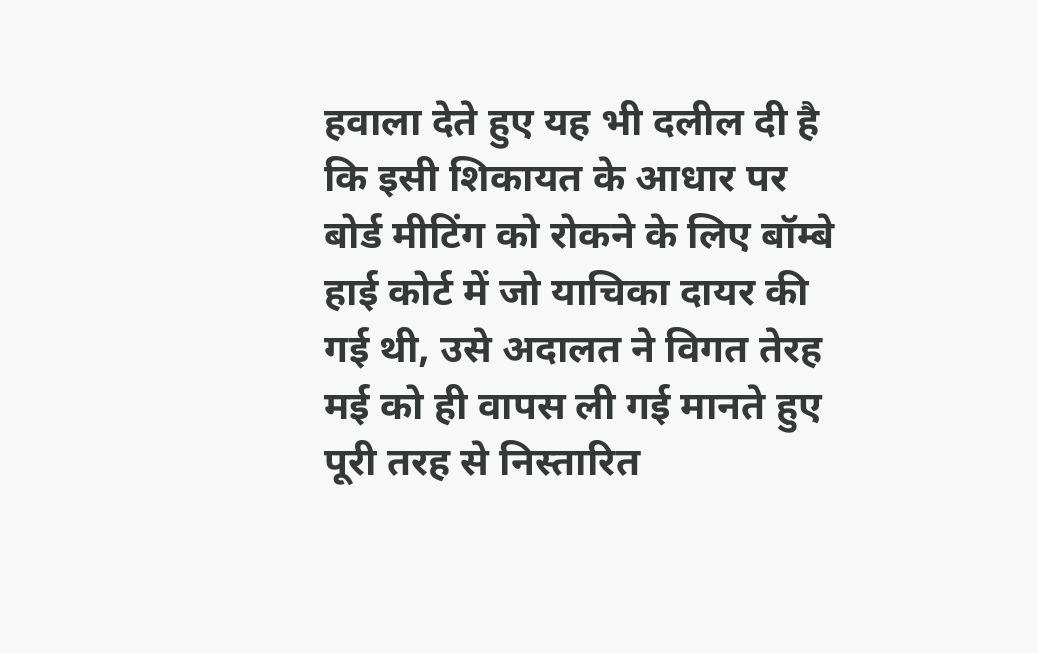हवाला देते हुए यह भी दलील दी है कि इसी शिकायत के आधार पर बोर्ड मीटिंग को रोकने के लिए बॉम्बे हाई कोर्ट में जो याचिका दायर की गई थी, उसे अदालत ने विगत तेरह मई को ही वापस ली गई मानते हुए पूरी तरह से निस्तारित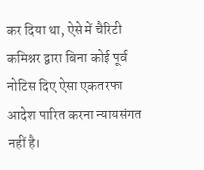कर दिया था, ऐसे में चैरिटी कमिश्नर द्वारा बिना कोई पूर्व नोटिस दिए ऐसा एकतरफा आदेश पारित करना न्यायसंगत नहीं है।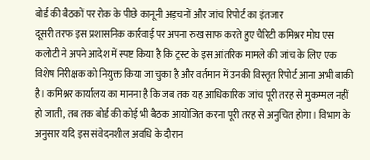बोर्ड की बैठकों पर रोक के पीछे कानूनी अड़चनों और जांच रिपोर्ट का इंतजार
दूसरी तरफ इस प्रशासनिक कार्रवाई पर अपना रुख साफ करते हुए चैरिटी कमिश्नर मोघ एस कलोटी ने अपने आदेश में स्पष्ट किया है कि ट्रस्ट के इस आंतरिक मामले की जांच के लिए एक विशेष निरीक्षक को नियुक्त किया जा चुका है और वर्तमान में उनकी विस्तृत रिपोर्ट आना अभी बाकी है। कमिश्नर कार्यालय का मानना है कि जब तक यह आधिकारिक जांच पूरी तरह से मुकम्मल नहीं हो जाती, तब तक बोर्ड की कोई भी बैठक आयोजित करना पूरी तरह से अनुचित होगा। विभाग के अनुसार यदि इस संवेदनशील अवधि के दौरान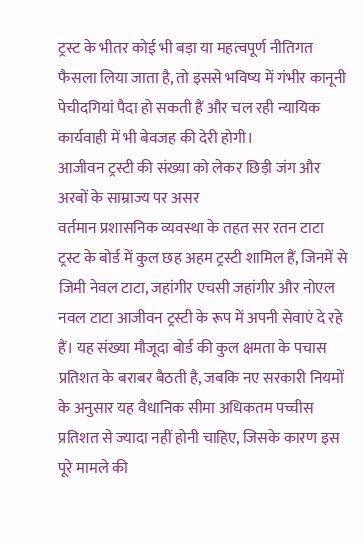ट्रस्ट के भीतर कोई भी बड़ा या महत्वपूर्ण नीतिगत फैसला लिया जाता है, तो इससे भविष्य में गंभीर कानूनी पेचीदगियां पैदा हो सकती हैं और चल रही न्यायिक कार्यवाही में भी बेवजह की देरी होगी।
आजीवन ट्रस्टी की संख्या को लेकर छिड़ी जंग और अरबों के साम्राज्य पर असर
वर्तमान प्रशासनिक व्यवस्था के तहत सर रतन टाटा ट्रस्ट के बोर्ड में कुल छह अहम ट्रस्टी शामिल हैं, जिनमें से जिमी नेवल टाटा, जहांगीर एचसी जहांगीर और नोएल नवल टाटा आजीवन ट्रस्टी के रूप में अपनी सेवाएं दे रहे हैं। यह संख्या मौजूदा बोर्ड की कुल क्षमता के पचास प्रतिशत के बराबर बैठती है, जबकि नए सरकारी नियमों के अनुसार यह वैधानिक सीमा अधिकतम पच्चीस प्रतिशत से ज्यादा नहीं होनी चाहिए, जिसके कारण इस पूरे मामले की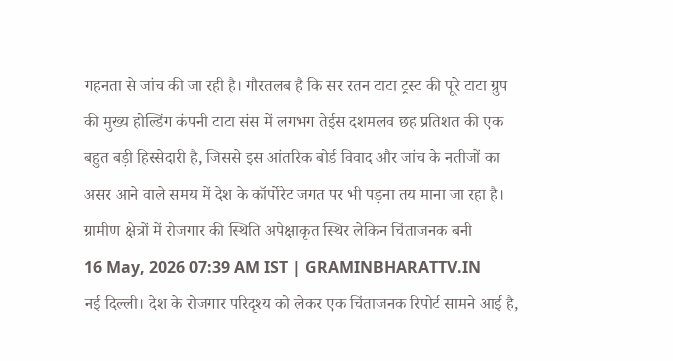गहनता से जांच की जा रही है। गौरतलब है कि सर रतन टाटा ट्रस्ट की पूरे टाटा ग्रुप की मुख्य होल्डिंग कंपनी टाटा संस में लगभग तेईस दशमलव छह प्रतिशत की एक बहुत बड़ी हिस्सेदारी है, जिससे इस आंतरिक बोर्ड विवाद और जांच के नतीजों का असर आने वाले समय में देश के कॉर्पोरेट जगत पर भी पड़ना तय माना जा रहा है।
ग्रामीण क्षेत्रों में रोजगार की स्थिति अपेक्षाकृत स्थिर लेकिन चिंताजनक बनी
16 May, 2026 07:39 AM IST | GRAMINBHARATTV.IN
नई दिल्ली। देश के रोजगार परिदृश्य को लेकर एक चिंताजनक रिपोर्ट सामने आई है,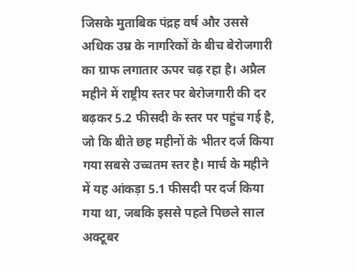जिसके मुताबिक पंद्रह वर्ष और उससे अधिक उम्र के नागरिकों के बीच बेरोजगारी का ग्राफ लगातार ऊपर चढ़ रहा है। अप्रैल महीने में राष्ट्रीय स्तर पर बेरोजगारी की दर बढ़कर 5.2 फीसदी के स्तर पर पहुंच गई है, जो कि बीते छह महीनों के भीतर दर्ज किया गया सबसे उच्चतम स्तर है। मार्च के महीने में यह आंकड़ा 5.1 फीसदी पर दर्ज किया गया था, जबकि इससे पहले पिछले साल अक्टूबर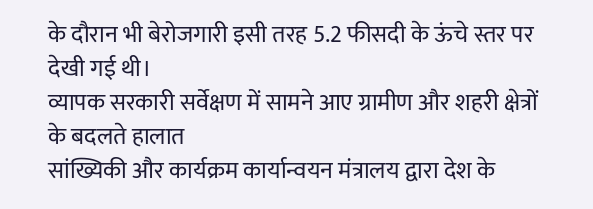के दौरान भी बेरोजगारी इसी तरह 5.2 फीसदी के ऊंचे स्तर पर देखी गई थी।
व्यापक सरकारी सर्वेक्षण में सामने आए ग्रामीण और शहरी क्षेत्रों के बदलते हालात
सांख्यिकी और कार्यक्रम कार्यान्वयन मंत्रालय द्वारा देश के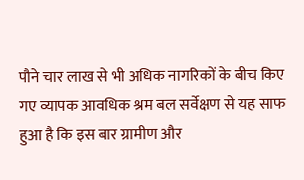पौने चार लाख से भी अधिक नागरिकों के बीच किए गए व्यापक आवधिक श्रम बल सर्वेक्षण से यह साफ हुआ है कि इस बार ग्रामीण और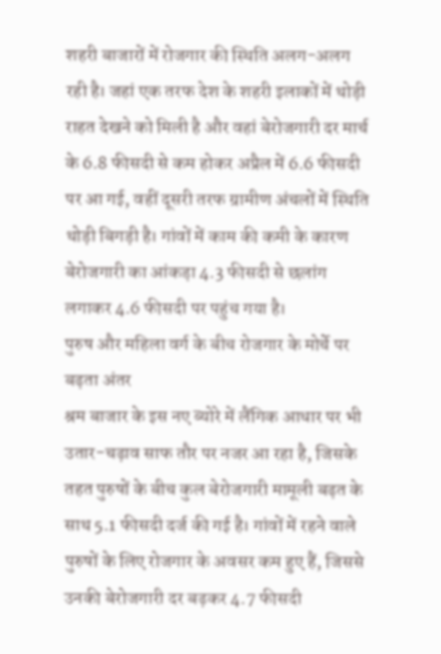शहरी बाजारों में रोजगार की स्थिति अलग-अलग रही है। जहां एक तरफ देश के शहरी इलाकों में थोड़ी राहत देखने को मिली है और वहां बेरोजगारी दर मार्च के 6.8 फीसदी से कम होकर अप्रैल में 6.6 फीसदी पर आ गई, वहीं दूसरी तरफ ग्रामीण अंचलों में स्थिति थोड़ी बिगड़ी है। गांवों में काम की कमी के कारण बेरोजगारी का आंकड़ा 4.3 फीसदी से छलांग लगाकर 4.6 फीसदी पर पहुंच गया है।
पुरुष और महिला वर्ग के बीच रोजगार के मोर्चे पर बढ़ता अंतर
श्रम बाजार के इस नए ब्योरे में लैंगिक आधार पर भी उतार-चढ़ाव साफ तौर पर नजर आ रहा है, जिसके तहत पुरुषों के बीच कुल बेरोजगारी मामूली बढ़त के साथ 5.1 फीसदी दर्ज की गई है। गांवों में रहने वाले पुरुषों के लिए रोजगार के अवसर कम हुए हैं, जिससे उनकी बेरोजगारी दर बढ़कर 4.7 फीसदी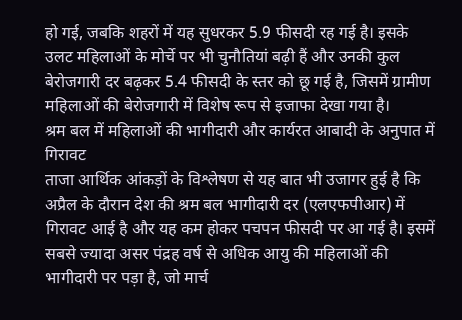हो गई, जबकि शहरों में यह सुधरकर 5.9 फीसदी रह गई है। इसके उलट महिलाओं के मोर्चे पर भी चुनौतियां बढ़ी हैं और उनकी कुल बेरोजगारी दर बढ़कर 5.4 फीसदी के स्तर को छू गई है, जिसमें ग्रामीण महिलाओं की बेरोजगारी में विशेष रूप से इजाफा देखा गया है।
श्रम बल में महिलाओं की भागीदारी और कार्यरत आबादी के अनुपात में गिरावट
ताजा आर्थिक आंकड़ों के विश्लेषण से यह बात भी उजागर हुई है कि अप्रैल के दौरान देश की श्रम बल भागीदारी दर (एलएफपीआर) में गिरावट आई है और यह कम होकर पचपन फीसदी पर आ गई है। इसमें सबसे ज्यादा असर पंद्रह वर्ष से अधिक आयु की महिलाओं की भागीदारी पर पड़ा है, जो मार्च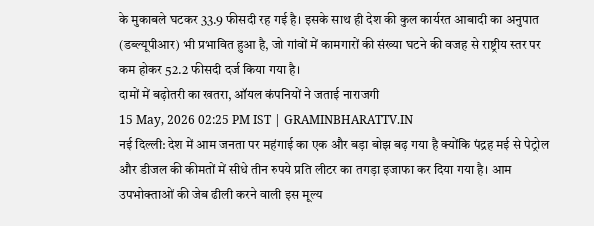के मुकाबले घटकर 33.9 फीसदी रह गई है। इसके साथ ही देश की कुल कार्यरत आबादी का अनुपात (डब्ल्यूपीआर) भी प्रभावित हुआ है, जो गांवों में कामगारों की संख्या घटने की वजह से राष्ट्रीय स्तर पर कम होकर 52.2 फीसदी दर्ज किया गया है।
दामों में बढ़ोतरी का खतरा, ऑयल कंपनियों ने जताई नाराजगी
15 May, 2026 02:25 PM IST | GRAMINBHARATTV.IN
नई दिल्ली: देश में आम जनता पर महंगाई का एक और बड़ा बोझ बढ़ गया है क्योंकि पंद्रह मई से पेट्रोल और डीजल की कीमतों में सीधे तीन रुपये प्रति लीटर का तगड़ा इजाफा कर दिया गया है। आम उपभोक्ताओं की जेब ढीली करने वाली इस मूल्य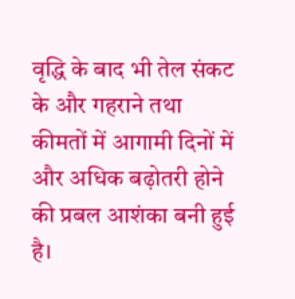वृद्धि के बाद भी तेल संकट के और गहराने तथा कीमतों में आगामी दिनों में और अधिक बढ़ोतरी होने की प्रबल आशंका बनी हुई है।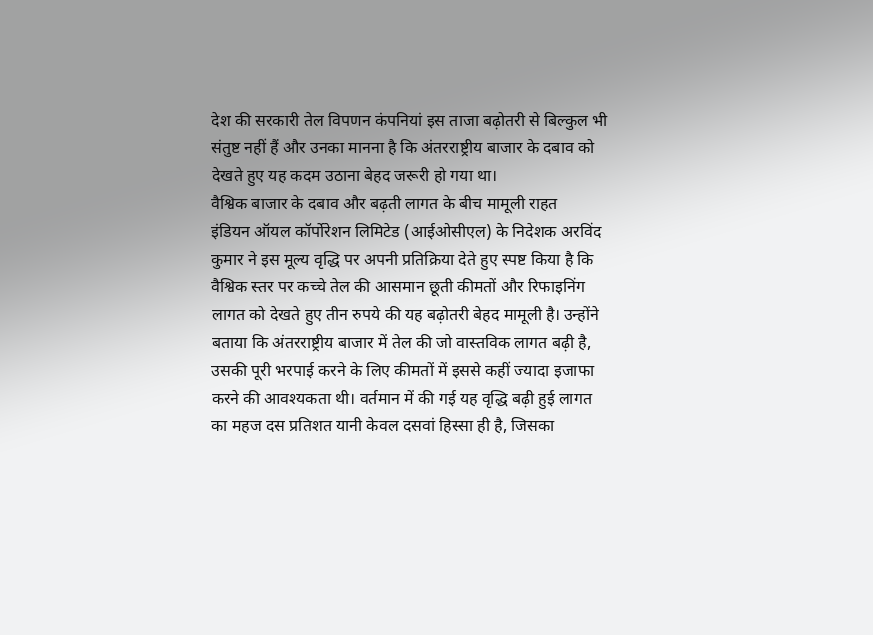देश की सरकारी तेल विपणन कंपनियां इस ताजा बढ़ोतरी से बिल्कुल भी संतुष्ट नहीं हैं और उनका मानना है कि अंतरराष्ट्रीय बाजार के दबाव को देखते हुए यह कदम उठाना बेहद जरूरी हो गया था।
वैश्विक बाजार के दबाव और बढ़ती लागत के बीच मामूली राहत
इंडियन ऑयल कॉर्पोरेशन लिमिटेड (आईओसीएल) के निदेशक अरविंद कुमार ने इस मूल्य वृद्धि पर अपनी प्रतिक्रिया देते हुए स्पष्ट किया है कि वैश्विक स्तर पर कच्चे तेल की आसमान छूती कीमतों और रिफाइनिंग लागत को देखते हुए तीन रुपये की यह बढ़ोतरी बेहद मामूली है। उन्होंने बताया कि अंतरराष्ट्रीय बाजार में तेल की जो वास्तविक लागत बढ़ी है, उसकी पूरी भरपाई करने के लिए कीमतों में इससे कहीं ज्यादा इजाफा करने की आवश्यकता थी। वर्तमान में की गई यह वृद्धि बढ़ी हुई लागत का महज दस प्रतिशत यानी केवल दसवां हिस्सा ही है, जिसका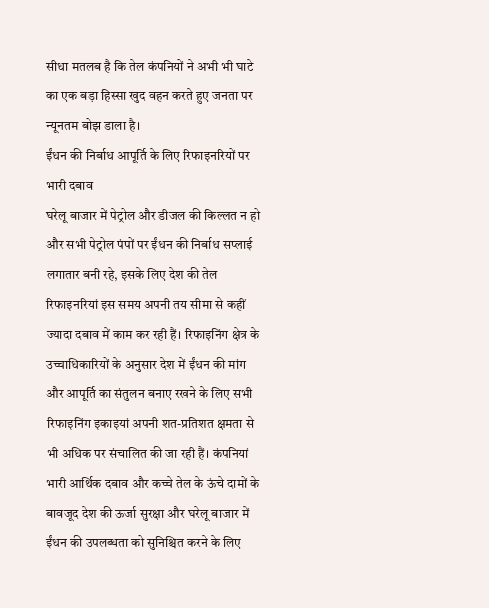सीधा मतलब है कि तेल कंपनियों ने अभी भी घाटे का एक बड़ा हिस्सा खुद वहन करते हुए जनता पर न्यूनतम बोझ डाला है।
ईंधन की निर्बाध आपूर्ति के लिए रिफाइनरियों पर भारी दबाव
घरेलू बाजार में पेट्रोल और डीजल की किल्लत न हो और सभी पेट्रोल पंपों पर ईंधन की निर्बाध सप्लाई लगातार बनी रहे, इसके लिए देश की तेल रिफाइनरियां इस समय अपनी तय सीमा से कहीं ज्यादा दबाव में काम कर रही हैं। रिफाइनिंग क्षेत्र के उच्चाधिकारियों के अनुसार देश में ईंधन की मांग और आपूर्ति का संतुलन बनाए रखने के लिए सभी रिफाइनिंग इकाइयां अपनी शत-प्रतिशत क्षमता से भी अधिक पर संचालित की जा रही हैं। कंपनियां भारी आर्थिक दबाव और कच्चे तेल के ऊंचे दामों के बावजूद देश की ऊर्जा सुरक्षा और घरेलू बाजार में ईंधन की उपलब्धता को सुनिश्चित करने के लिए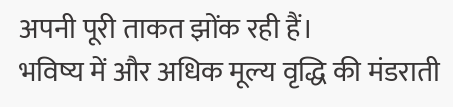अपनी पूरी ताकत झोंक रही हैं।
भविष्य में और अधिक मूल्य वृद्धि की मंडराती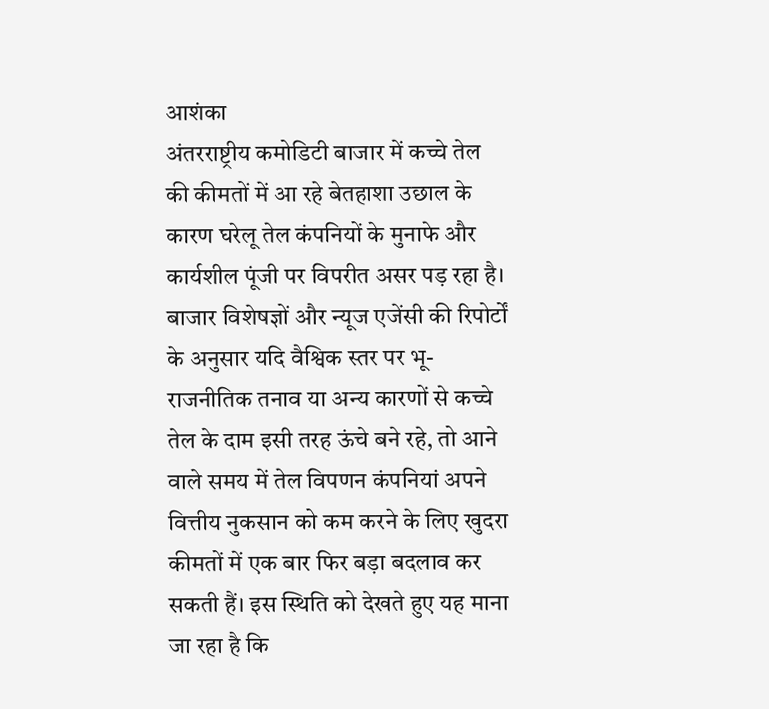आशंका
अंतरराष्ट्रीय कमोडिटी बाजार में कच्चे तेल की कीमतों में आ रहे बेतहाशा उछाल के कारण घरेलू तेल कंपनियों के मुनाफे और कार्यशील पूंजी पर विपरीत असर पड़ रहा है। बाजार विशेषज्ञों और न्यूज एजेंसी की रिपोर्टों के अनुसार यदि वैश्विक स्तर पर भू-राजनीतिक तनाव या अन्य कारणों से कच्चे तेल के दाम इसी तरह ऊंचे बने रहे, तो आने वाले समय में तेल विपणन कंपनियां अपने वित्तीय नुकसान को कम करने के लिए खुदरा कीमतों में एक बार फिर बड़ा बदलाव कर सकती हैं। इस स्थिति को देखते हुए यह माना जा रहा है कि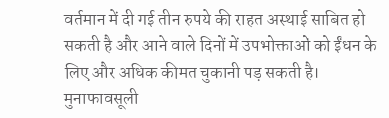वर्तमान में दी गई तीन रुपये की राहत अस्थाई साबित हो सकती है और आने वाले दिनों में उपभोक्ताओं को ईंधन के लिए और अधिक कीमत चुकानी पड़ सकती है।
मुनाफावसूली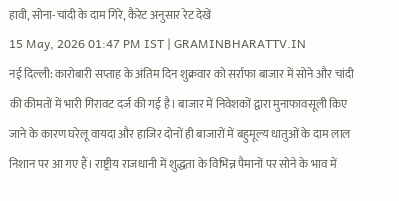हावी, सोना-चांदी के दाम गिरे, कैरेट अनुसार रेट देखें
15 May, 2026 01:47 PM IST | GRAMINBHARATTV.IN
नई दिल्ली: कारोबारी सप्ताह के अंतिम दिन शुक्रवार को सर्राफा बाजार में सोने और चांदी की कीमतों में भारी गिरावट दर्ज की गई है। बाजार में निवेशकों द्वारा मुनाफावसूली किए जाने के कारण घरेलू वायदा और हाजिर दोनों ही बाजारों में बहुमूल्य धातुओं के दाम लाल निशान पर आ गए हैं। राष्ट्रीय राजधानी में शुद्धता के विभिन्न पैमानों पर सोने के भाव में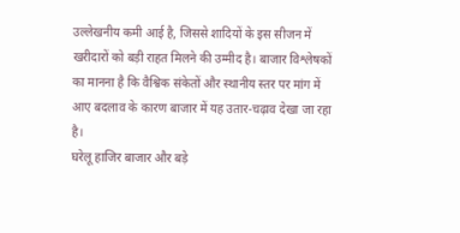उल्लेखनीय कमी आई है, जिससे शादियों के इस सीजन में खरीदारों को बड़ी राहत मिलने की उम्मीद है। बाजार विश्लेषकों का मानना है कि वैश्विक संकेतों और स्थानीय स्तर पर मांग में आए बदलाव के कारण बाजार में यह उतार-चढ़ाव देखा जा रहा है।
घरेलू हाजिर बाजार और बड़े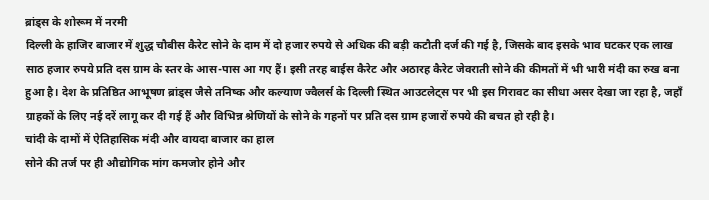ब्रांड्स के शोरूम में नरमी
दिल्ली के हाजिर बाजार में शुद्ध चौबीस कैरेट सोने के दाम में दो हजार रुपये से अधिक की बड़ी कटौती दर्ज की गई है, जिसके बाद इसके भाव घटकर एक लाख साठ हजार रुपये प्रति दस ग्राम के स्तर के आस-पास आ गए हैं। इसी तरह बाईस कैरेट और अठारह कैरेट जेवराती सोने की कीमतों में भी भारी मंदी का रुख बना हुआ है। देश के प्रतिष्ठित आभूषण ब्रांड्स जैसे तनिष्क और कल्याण ज्वैलर्स के दिल्ली स्थित आउटलेट्स पर भी इस गिरावट का सीधा असर देखा जा रहा है, जहाँ ग्राहकों के लिए नई दरें लागू कर दी गई हैं और विभिन्न श्रेणियों के सोने के गहनों पर प्रति दस ग्राम हजारों रुपये की बचत हो रही है।
चांदी के दामों में ऐतिहासिक मंदी और वायदा बाजार का हाल
सोने की तर्ज पर ही औद्योगिक मांग कमजोर होने और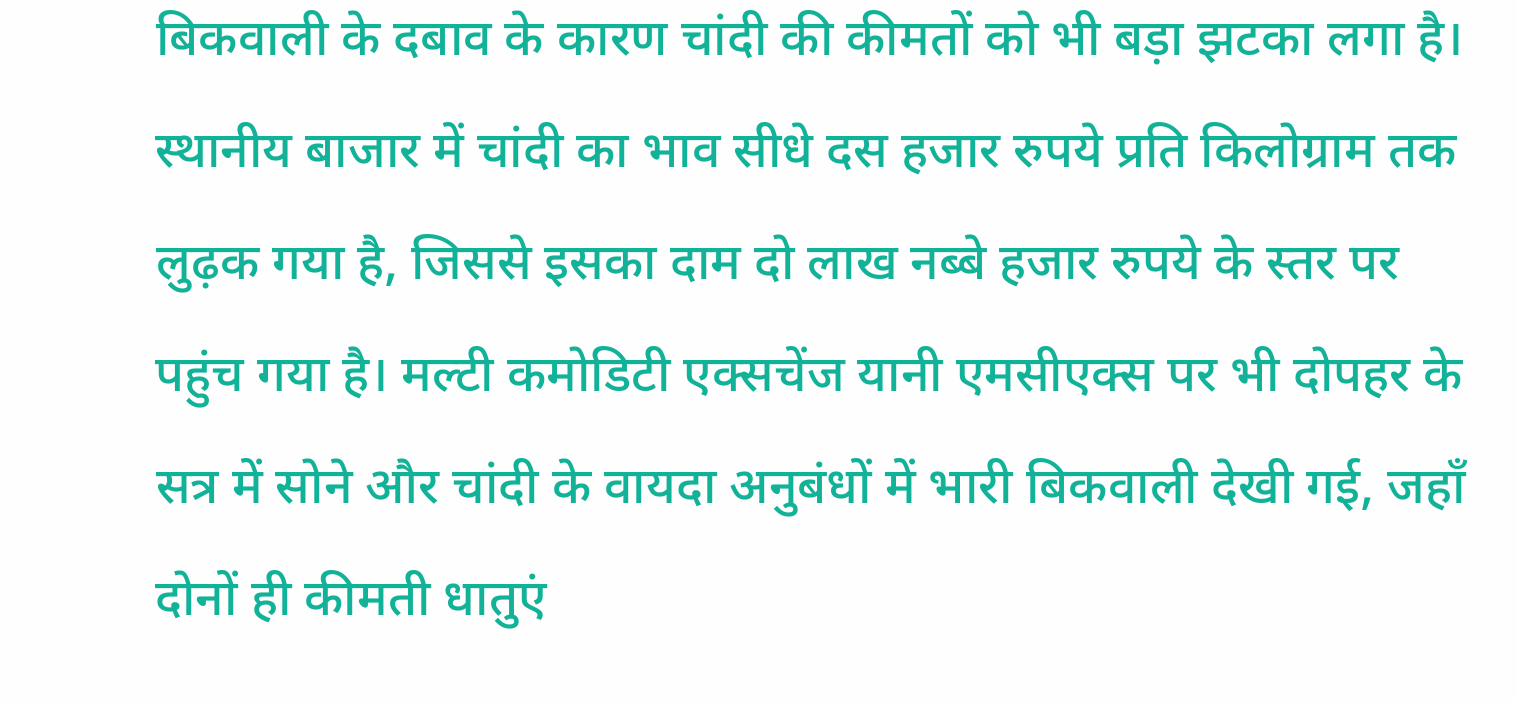बिकवाली के दबाव के कारण चांदी की कीमतों को भी बड़ा झटका लगा है। स्थानीय बाजार में चांदी का भाव सीधे दस हजार रुपये प्रति किलोग्राम तक लुढ़क गया है, जिससे इसका दाम दो लाख नब्बे हजार रुपये के स्तर पर पहुंच गया है। मल्टी कमोडिटी एक्सचेंज यानी एमसीएक्स पर भी दोपहर के सत्र में सोने और चांदी के वायदा अनुबंधों में भारी बिकवाली देखी गई, जहाँ दोनों ही कीमती धातुएं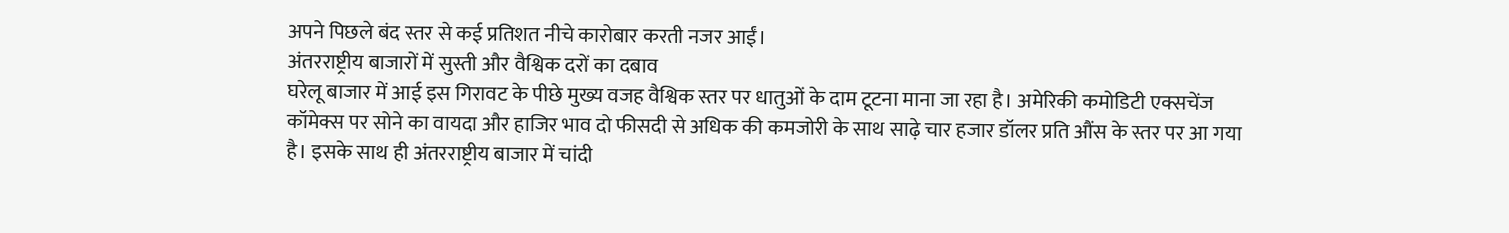अपने पिछले बंद स्तर से कई प्रतिशत नीचे कारोबार करती नजर आईं।
अंतरराष्ट्रीय बाजारों में सुस्ती और वैश्विक दरों का दबाव
घरेलू बाजार में आई इस गिरावट के पीछे मुख्य वजह वैश्विक स्तर पर धातुओं के दाम टूटना माना जा रहा है। अमेरिकी कमोडिटी एक्सचेंज कॉमेक्स पर सोने का वायदा और हाजिर भाव दो फीसदी से अधिक की कमजोरी के साथ साढ़े चार हजार डॉलर प्रति औंस के स्तर पर आ गया है। इसके साथ ही अंतरराष्ट्रीय बाजार में चांदी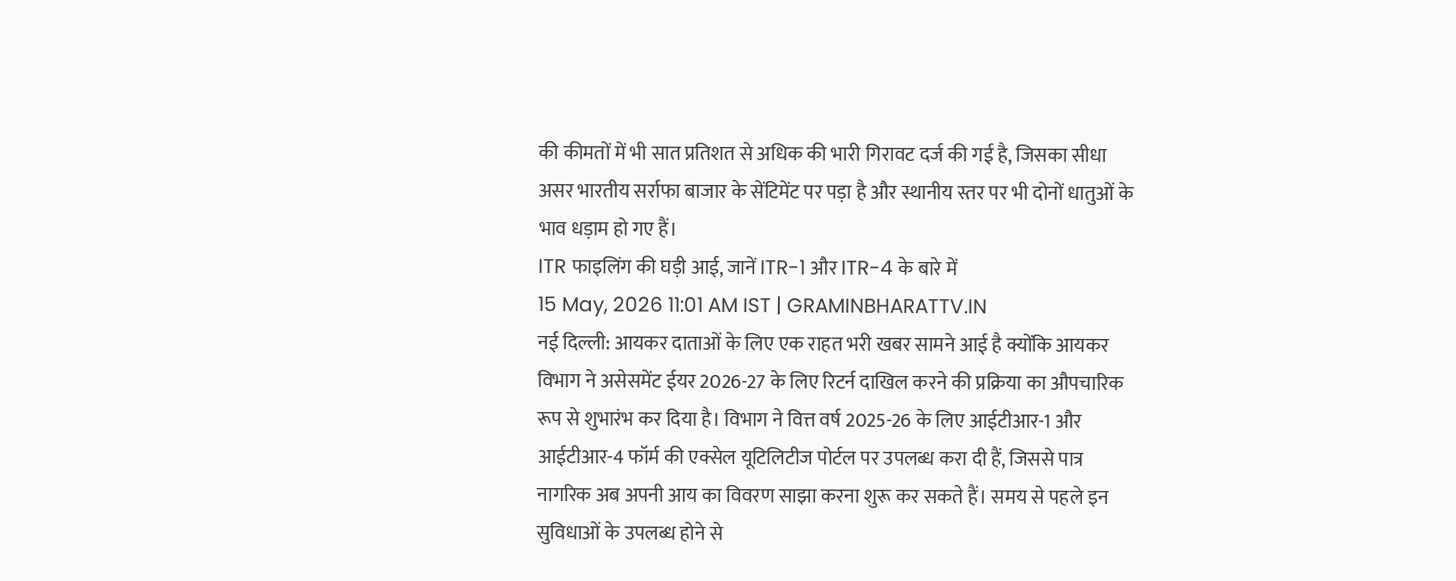की कीमतों में भी सात प्रतिशत से अधिक की भारी गिरावट दर्ज की गई है, जिसका सीधा असर भारतीय सर्राफा बाजार के सेंटिमेंट पर पड़ा है और स्थानीय स्तर पर भी दोनों धातुओं के भाव धड़ाम हो गए हैं।
ITR फाइलिंग की घड़ी आई, जानें ITR-1 और ITR-4 के बारे में
15 May, 2026 11:01 AM IST | GRAMINBHARATTV.IN
नई दिल्ली: आयकर दाताओं के लिए एक राहत भरी खबर सामने आई है क्योंकि आयकर विभाग ने असेसमेंट ईयर 2026-27 के लिए रिटर्न दाखिल करने की प्रक्रिया का औपचारिक रूप से शुभारंभ कर दिया है। विभाग ने वित्त वर्ष 2025-26 के लिए आईटीआर-1 और आईटीआर-4 फॉर्म की एक्सेल यूटिलिटीज पोर्टल पर उपलब्ध करा दी हैं, जिससे पात्र नागरिक अब अपनी आय का विवरण साझा करना शुरू कर सकते हैं। समय से पहले इन सुविधाओं के उपलब्ध होने से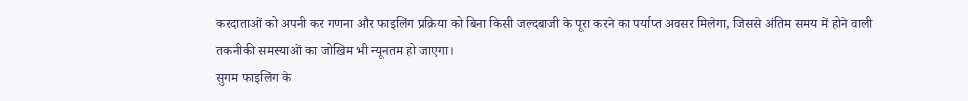करदाताओं को अपनी कर गणना और फाइलिंग प्रक्रिया को बिना किसी जल्दबाजी के पूरा करने का पर्याप्त अवसर मिलेगा, जिससे अंतिम समय में होने वाली तकनीकी समस्याओं का जोखिम भी न्यूनतम हो जाएगा।
सुगम फाइलिंग के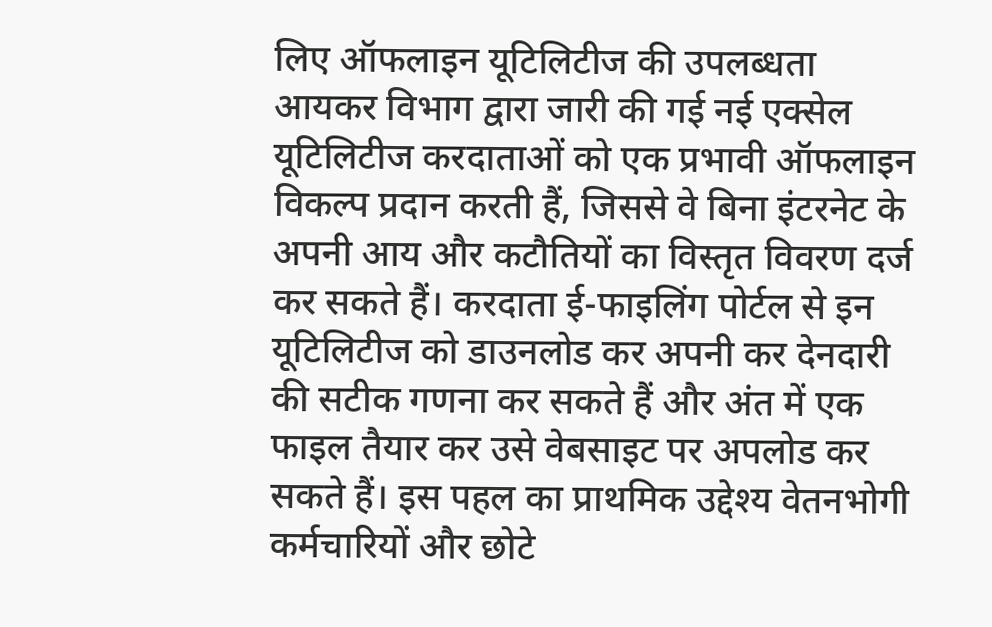लिए ऑफलाइन यूटिलिटीज की उपलब्धता
आयकर विभाग द्वारा जारी की गई नई एक्सेल यूटिलिटीज करदाताओं को एक प्रभावी ऑफलाइन विकल्प प्रदान करती हैं, जिससे वे बिना इंटरनेट के अपनी आय और कटौतियों का विस्तृत विवरण दर्ज कर सकते हैं। करदाता ई-फाइलिंग पोर्टल से इन यूटिलिटीज को डाउनलोड कर अपनी कर देनदारी की सटीक गणना कर सकते हैं और अंत में एक फाइल तैयार कर उसे वेबसाइट पर अपलोड कर सकते हैं। इस पहल का प्राथमिक उद्देश्य वेतनभोगी कर्मचारियों और छोटे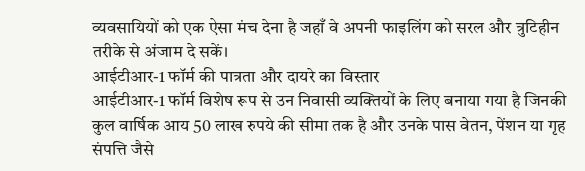व्यवसायियों को एक ऐसा मंच देना है जहाँ वे अपनी फाइलिंग को सरल और त्रुटिहीन तरीके से अंजाम दे सकें।
आईटीआर-1 फॉर्म की पात्रता और दायरे का विस्तार
आईटीआर-1 फॉर्म विशेष रूप से उन निवासी व्यक्तियों के लिए बनाया गया है जिनकी कुल वार्षिक आय 50 लाख रुपये की सीमा तक है और उनके पास वेतन, पेंशन या गृह संपत्ति जैसे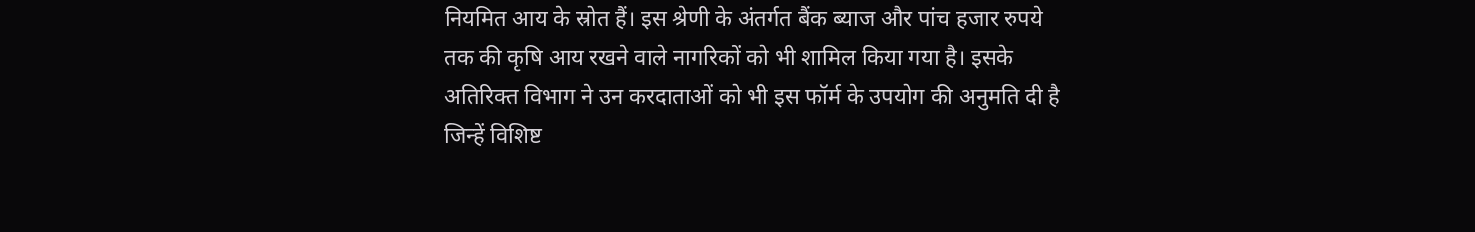नियमित आय के स्रोत हैं। इस श्रेणी के अंतर्गत बैंक ब्याज और पांच हजार रुपये तक की कृषि आय रखने वाले नागरिकों को भी शामिल किया गया है। इसके अतिरिक्त विभाग ने उन करदाताओं को भी इस फॉर्म के उपयोग की अनुमति दी है जिन्हें विशिष्ट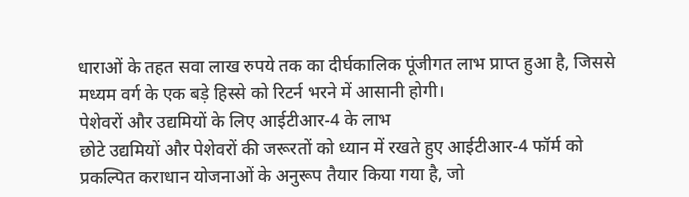धाराओं के तहत सवा लाख रुपये तक का दीर्घकालिक पूंजीगत लाभ प्राप्त हुआ है, जिससे मध्यम वर्ग के एक बड़े हिस्से को रिटर्न भरने में आसानी होगी।
पेशेवरों और उद्यमियों के लिए आईटीआर-4 के लाभ
छोटे उद्यमियों और पेशेवरों की जरूरतों को ध्यान में रखते हुए आईटीआर-4 फॉर्म को प्रकल्पित कराधान योजनाओं के अनुरूप तैयार किया गया है, जो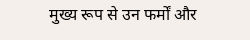मुख्य रूप से उन फर्मों और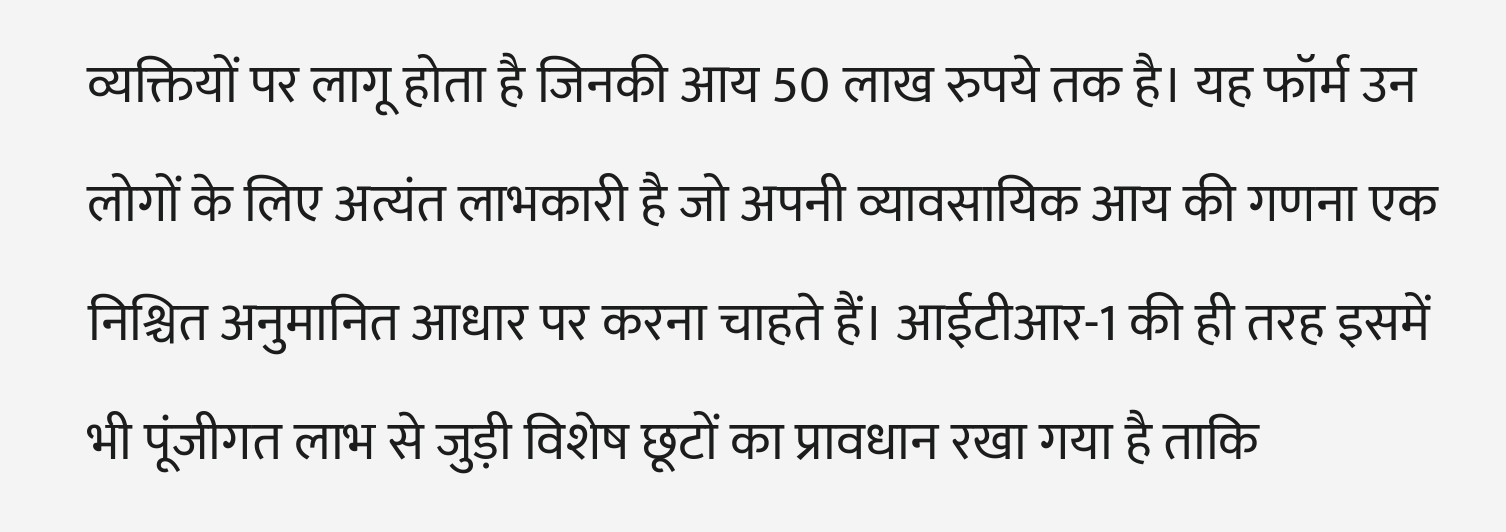व्यक्तियों पर लागू होता है जिनकी आय 50 लाख रुपये तक है। यह फॉर्म उन लोगों के लिए अत्यंत लाभकारी है जो अपनी व्यावसायिक आय की गणना एक निश्चित अनुमानित आधार पर करना चाहते हैं। आईटीआर-1 की ही तरह इसमें भी पूंजीगत लाभ से जुड़ी विशेष छूटों का प्रावधान रखा गया है ताकि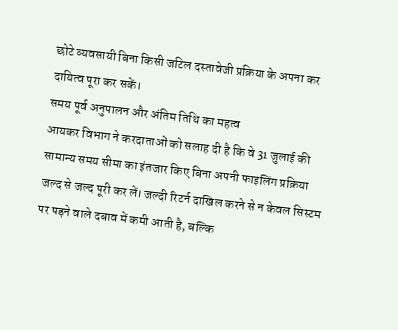छोटे व्यवसायी बिना किसी जटिल दस्तावेजी प्रक्रिया के अपना कर दायित्व पूरा कर सकें।
समय पूर्व अनुपालन और अंतिम तिथि का महत्व
आयकर विभाग ने करदाताओं को सलाह दी है कि वे 31 जुलाई की सामान्य समय सीमा का इंतजार किए बिना अपनी फाइलिंग प्रक्रिया जल्द से जल्द पूरी कर लें। जल्दी रिटर्न दाखिल करने से न केवल सिस्टम पर पड़ने वाले दबाव में कमी आती है, बल्कि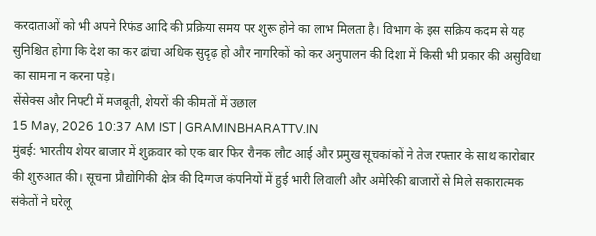करदाताओं को भी अपने रिफंड आदि की प्रक्रिया समय पर शुरू होने का लाभ मिलता है। विभाग के इस सक्रिय कदम से यह सुनिश्चित होगा कि देश का कर ढांचा अधिक सुदृढ़ हो और नागरिकों को कर अनुपालन की दिशा में किसी भी प्रकार की असुविधा का सामना न करना पड़े।
सेंसेक्स और निफ्टी में मजबूती, शेयरों की कीमतों में उछाल
15 May, 2026 10:37 AM IST | GRAMINBHARATTV.IN
मुंबई: भारतीय शेयर बाजार में शुक्रवार को एक बार फिर रौनक लौट आई और प्रमुख सूचकांकों ने तेज रफ्तार के साथ कारोबार की शुरुआत की। सूचना प्रौद्योगिकी क्षेत्र की दिग्गज कंपनियों में हुई भारी लिवाली और अमेरिकी बाजारों से मिले सकारात्मक संकेतों ने घरेलू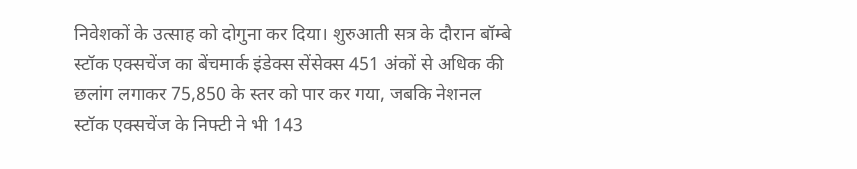निवेशकों के उत्साह को दोगुना कर दिया। शुरुआती सत्र के दौरान बॉम्बे स्टॉक एक्सचेंज का बेंचमार्क इंडेक्स सेंसेक्स 451 अंकों से अधिक की छलांग लगाकर 75,850 के स्तर को पार कर गया, जबकि नेशनल स्टॉक एक्सचेंज के निफ्टी ने भी 143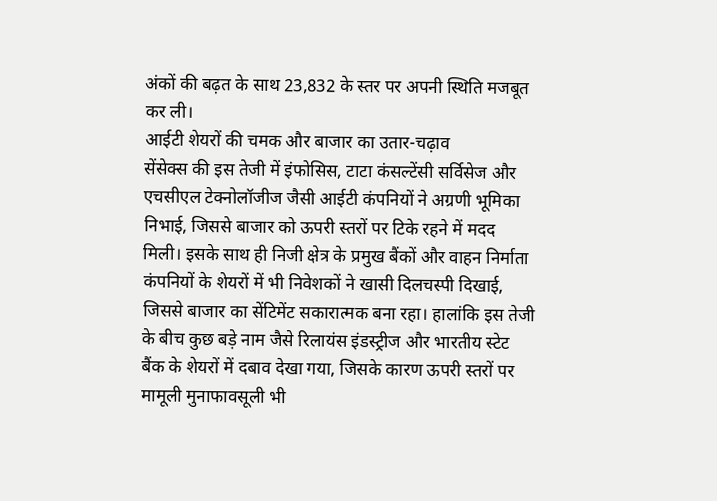अंकों की बढ़त के साथ 23,832 के स्तर पर अपनी स्थिति मजबूत कर ली।
आईटी शेयरों की चमक और बाजार का उतार-चढ़ाव
सेंसेक्स की इस तेजी में इंफोसिस, टाटा कंसल्टेंसी सर्विसेज और एचसीएल टेक्नोलॉजीज जैसी आईटी कंपनियों ने अग्रणी भूमिका निभाई, जिससे बाजार को ऊपरी स्तरों पर टिके रहने में मदद मिली। इसके साथ ही निजी क्षेत्र के प्रमुख बैंकों और वाहन निर्माता कंपनियों के शेयरों में भी निवेशकों ने खासी दिलचस्पी दिखाई, जिससे बाजार का सेंटिमेंट सकारात्मक बना रहा। हालांकि इस तेजी के बीच कुछ बड़े नाम जैसे रिलायंस इंडस्ट्रीज और भारतीय स्टेट बैंक के शेयरों में दबाव देखा गया, जिसके कारण ऊपरी स्तरों पर मामूली मुनाफावसूली भी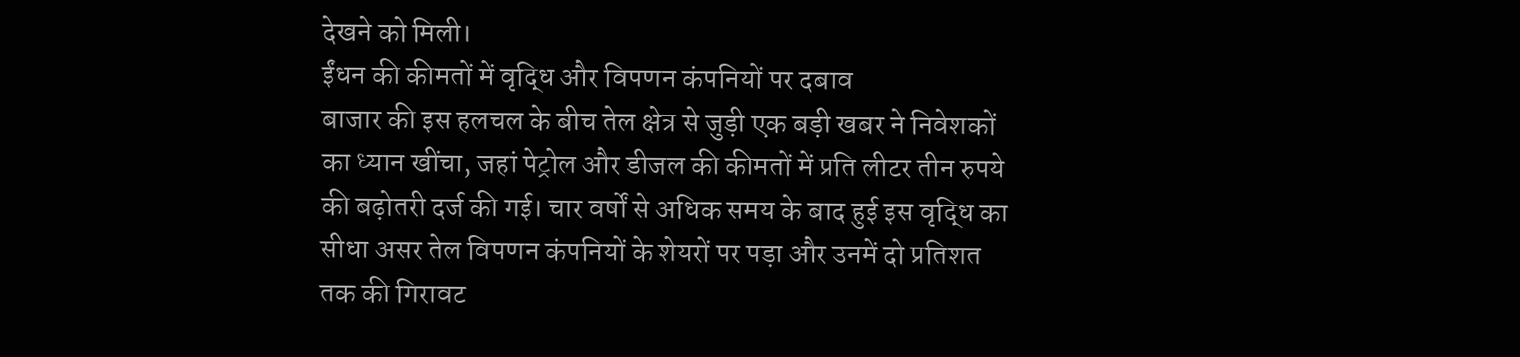देखने को मिली।
ईंधन की कीमतों में वृद्धि और विपणन कंपनियों पर दबाव
बाजार की इस हलचल के बीच तेल क्षेत्र से जुड़ी एक बड़ी खबर ने निवेशकों का ध्यान खींचा, जहां पेट्रोल और डीजल की कीमतों में प्रति लीटर तीन रुपये की बढ़ोतरी दर्ज की गई। चार वर्षों से अधिक समय के बाद हुई इस वृद्धि का सीधा असर तेल विपणन कंपनियों के शेयरों पर पड़ा और उनमें दो प्रतिशत तक की गिरावट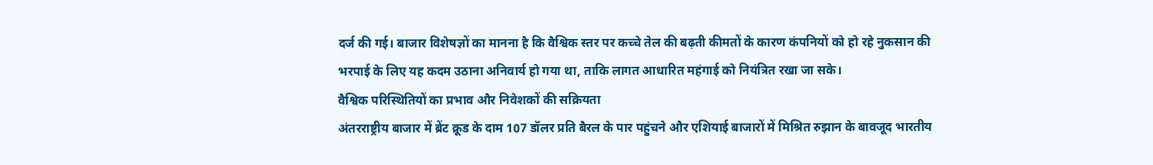दर्ज की गई। बाजार विशेषज्ञों का मानना है कि वैश्विक स्तर पर कच्चे तेल की बढ़ती कीमतों के कारण कंपनियों को हो रहे नुकसान की भरपाई के लिए यह कदम उठाना अनिवार्य हो गया था, ताकि लागत आधारित महंगाई को नियंत्रित रखा जा सके।
वैश्विक परिस्थितियों का प्रभाव और निवेशकों की सक्रियता
अंतरराष्ट्रीय बाजार में ब्रेंट क्रूड के दाम 107 डॉलर प्रति बैरल के पार पहुंचने और एशियाई बाजारों में मिश्रित रुझान के बावजूद भारतीय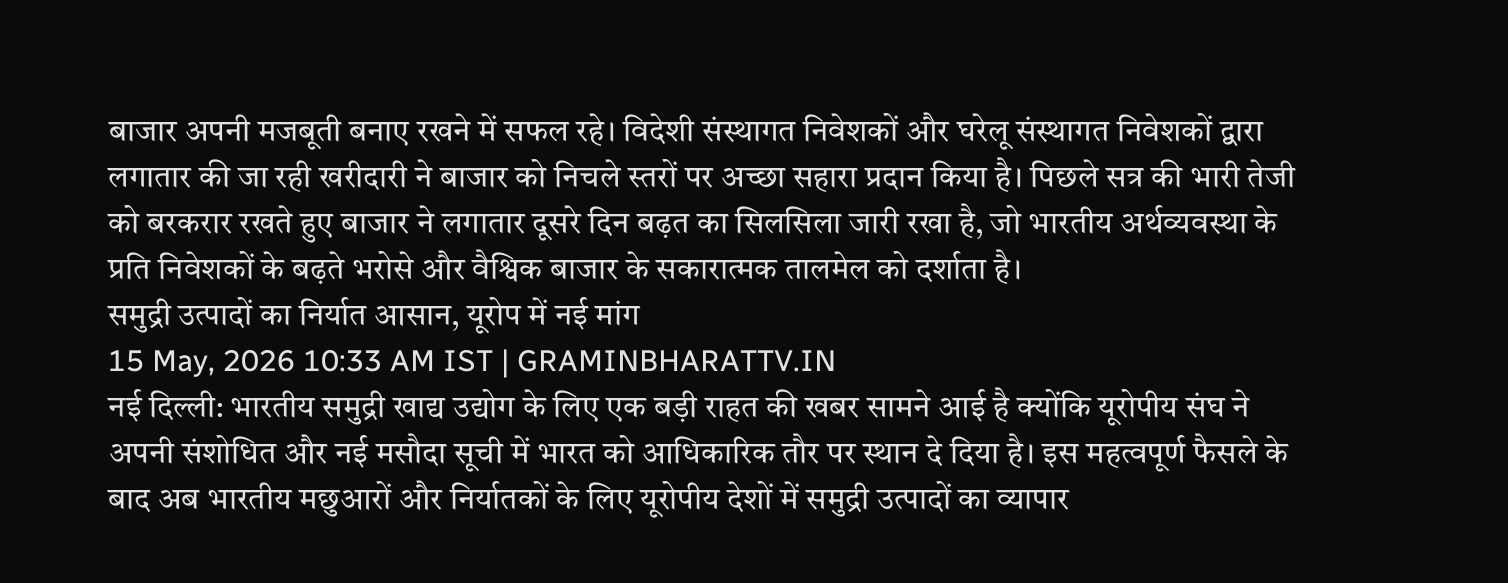बाजार अपनी मजबूती बनाए रखने में सफल रहे। विदेशी संस्थागत निवेशकों और घरेलू संस्थागत निवेशकों द्वारा लगातार की जा रही खरीदारी ने बाजार को निचले स्तरों पर अच्छा सहारा प्रदान किया है। पिछले सत्र की भारी तेजी को बरकरार रखते हुए बाजार ने लगातार दूसरे दिन बढ़त का सिलसिला जारी रखा है, जो भारतीय अर्थव्यवस्था के प्रति निवेशकों के बढ़ते भरोसे और वैश्विक बाजार के सकारात्मक तालमेल को दर्शाता है।
समुद्री उत्पादों का निर्यात आसान, यूरोप में नई मांग
15 May, 2026 10:33 AM IST | GRAMINBHARATTV.IN
नई दिल्ली: भारतीय समुद्री खाद्य उद्योग के लिए एक बड़ी राहत की खबर सामने आई है क्योंकि यूरोपीय संघ ने अपनी संशोधित और नई मसौदा सूची में भारत को आधिकारिक तौर पर स्थान दे दिया है। इस महत्वपूर्ण फैसले के बाद अब भारतीय मछुआरों और निर्यातकों के लिए यूरोपीय देशों में समुद्री उत्पादों का व्यापार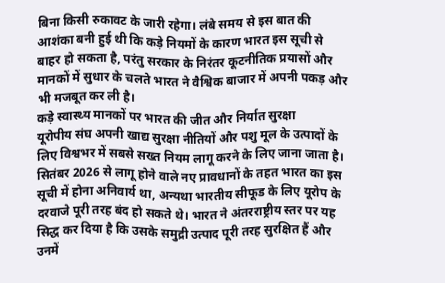बिना किसी रुकावट के जारी रहेगा। लंबे समय से इस बात की आशंका बनी हुई थी कि कड़े नियमों के कारण भारत इस सूची से बाहर हो सकता है, परंतु सरकार के निरंतर कूटनीतिक प्रयासों और मानकों में सुधार के चलते भारत ने वैश्विक बाजार में अपनी पकड़ और भी मजबूत कर ली है।
कड़े स्वास्थ्य मानकों पर भारत की जीत और निर्यात सुरक्षा
यूरोपीय संघ अपनी खाद्य सुरक्षा नीतियों और पशु मूल के उत्पादों के लिए विश्वभर में सबसे सख्त नियम लागू करने के लिए जाना जाता है। सितंबर 2026 से लागू होने वाले नए प्रावधानों के तहत भारत का इस सूची में होना अनिवार्य था, अन्यथा भारतीय सीफूड के लिए यूरोप के दरवाजे पूरी तरह बंद हो सकते थे। भारत ने अंतरराष्ट्रीय स्तर पर यह सिद्ध कर दिया है कि उसके समुद्री उत्पाद पूरी तरह सुरक्षित हैं और उनमें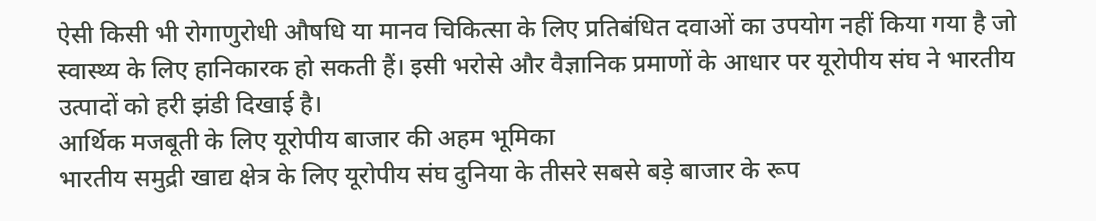ऐसी किसी भी रोगाणुरोधी औषधि या मानव चिकित्सा के लिए प्रतिबंधित दवाओं का उपयोग नहीं किया गया है जो स्वास्थ्य के लिए हानिकारक हो सकती हैं। इसी भरोसे और वैज्ञानिक प्रमाणों के आधार पर यूरोपीय संघ ने भारतीय उत्पादों को हरी झंडी दिखाई है।
आर्थिक मजबूती के लिए यूरोपीय बाजार की अहम भूमिका
भारतीय समुद्री खाद्य क्षेत्र के लिए यूरोपीय संघ दुनिया के तीसरे सबसे बड़े बाजार के रूप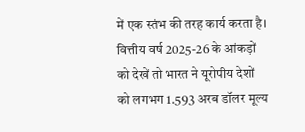में एक स्तंभ की तरह कार्य करता है। वित्तीय वर्ष 2025-26 के आंकड़ों को देखें तो भारत ने यूरोपीय देशों को लगभग 1.593 अरब डॉलर मूल्य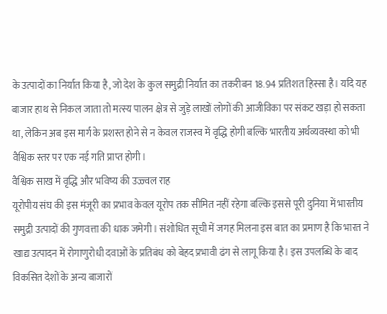के उत्पादों का निर्यात किया है, जो देश के कुल समुद्री निर्यात का तकरीबन 18.94 प्रतिशत हिस्सा है। यदि यह बाजार हाथ से निकल जाता तो मत्स्य पालन क्षेत्र से जुड़े लाखों लोगों की आजीविका पर संकट खड़ा हो सकता था, लेकिन अब इस मार्ग के प्रशस्त होने से न केवल राजस्व में वृद्धि होगी बल्कि भारतीय अर्थव्यवस्था को भी वैश्विक स्तर पर एक नई गति प्राप्त होगी।
वैश्विक साख में वृद्धि और भविष्य की उज्ज्वल राह
यूरोपीय संघ की इस मंजूरी का प्रभाव केवल यूरोप तक सीमित नहीं रहेगा बल्कि इससे पूरी दुनिया में भारतीय समुद्री उत्पादों की गुणवत्ता की धाक जमेगी। संशोधित सूची में जगह मिलना इस बात का प्रमाण है कि भारत ने खाद्य उत्पादन में रोगाणुरोधी दवाओं के प्रतिबंध को बेहद प्रभावी ढंग से लागू किया है। इस उपलब्धि के बाद विकसित देशों के अन्य बाजारों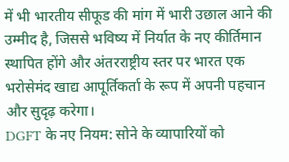में भी भारतीय सीफूड की मांग में भारी उछाल आने की उम्मीद है, जिससे भविष्य में निर्यात के नए कीर्तिमान स्थापित होंगे और अंतरराष्ट्रीय स्तर पर भारत एक भरोसेमंद खाद्य आपूर्तिकर्ता के रूप में अपनी पहचान और सुदृढ़ करेगा।
DGFT के नए नियम: सोने के व्यापारियों को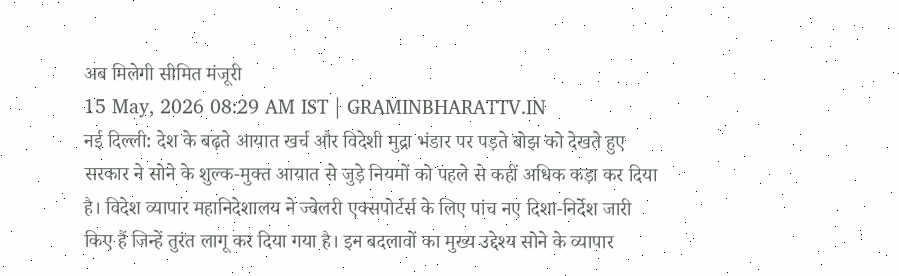अब मिलेगी सीमित मंजूरी
15 May, 2026 08:29 AM IST | GRAMINBHARATTV.IN
नई दिल्ली: देश के बढ़ते आयात खर्च और विदेशी मुद्रा भंडार पर पड़ते बोझ को देखते हुए सरकार ने सोने के शुल्क-मुक्त आयात से जुड़े नियमों को पहले से कहीं अधिक कड़ा कर दिया है। विदेश व्यापार महानिदेशालय ने ज्वेलरी एक्सपोर्टर्स के लिए पांच नए दिशा-निर्देश जारी किए हैं जिन्हें तुरंत लागू कर दिया गया है। इन बदलावों का मुख्य उद्देश्य सोने के व्यापार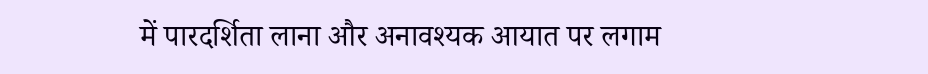में पारदर्शिता लाना और अनावश्यक आयात पर लगाम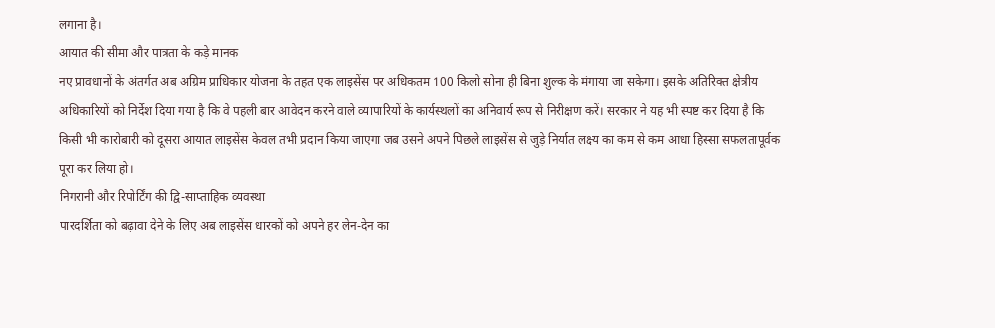लगाना है।
आयात की सीमा और पात्रता के कड़े मानक
नए प्रावधानों के अंतर्गत अब अग्रिम प्राधिकार योजना के तहत एक लाइसेंस पर अधिकतम 100 किलो सोना ही बिना शुल्क के मंगाया जा सकेगा। इसके अतिरिक्त क्षेत्रीय अधिकारियों को निर्देश दिया गया है कि वे पहली बार आवेदन करने वाले व्यापारियों के कार्यस्थलों का अनिवार्य रूप से निरीक्षण करें। सरकार ने यह भी स्पष्ट कर दिया है कि किसी भी कारोबारी को दूसरा आयात लाइसेंस केवल तभी प्रदान किया जाएगा जब उसने अपने पिछले लाइसेंस से जुड़े निर्यात लक्ष्य का कम से कम आधा हिस्सा सफलतापूर्वक पूरा कर लिया हो।
निगरानी और रिपोर्टिंग की द्वि-साप्ताहिक व्यवस्था
पारदर्शिता को बढ़ावा देने के लिए अब लाइसेंस धारकों को अपने हर लेन-देन का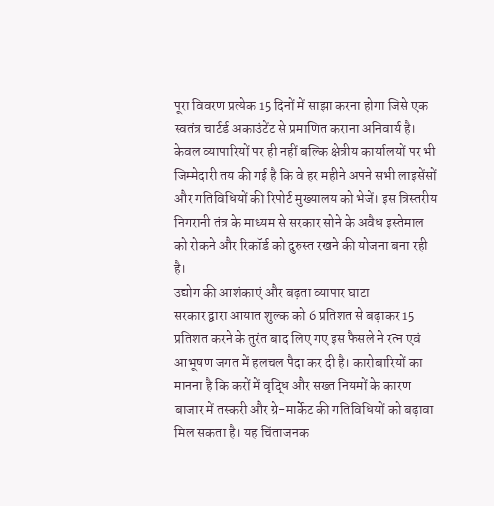पूरा विवरण प्रत्येक 15 दिनों में साझा करना होगा जिसे एक स्वतंत्र चार्टर्ड अकाउंटेंट से प्रमाणित कराना अनिवार्य है। केवल व्यापारियों पर ही नहीं बल्कि क्षेत्रीय कार्यालयों पर भी जिम्मेदारी तय की गई है कि वे हर महीने अपने सभी लाइसेंसों और गतिविधियों की रिपोर्ट मुख्यालय को भेजें। इस त्रिस्तरीय निगरानी तंत्र के माध्यम से सरकार सोने के अवैध इस्तेमाल को रोकने और रिकॉर्ड को दुरुस्त रखने की योजना बना रही है।
उद्योग की आशंकाएं और बढ़ता व्यापार घाटा
सरकार द्वारा आयात शुल्क को 6 प्रतिशत से बढ़ाकर 15 प्रतिशत करने के तुरंत बाद लिए गए इस फैसले ने रत्न एवं आभूषण जगत में हलचल पैदा कर दी है। कारोबारियों का मानना है कि करों में वृद्धि और सख्त नियमों के कारण बाजार में तस्करी और ग्रे-मार्केट की गतिविधियों को बढ़ावा मिल सकता है। यह चिंताजनक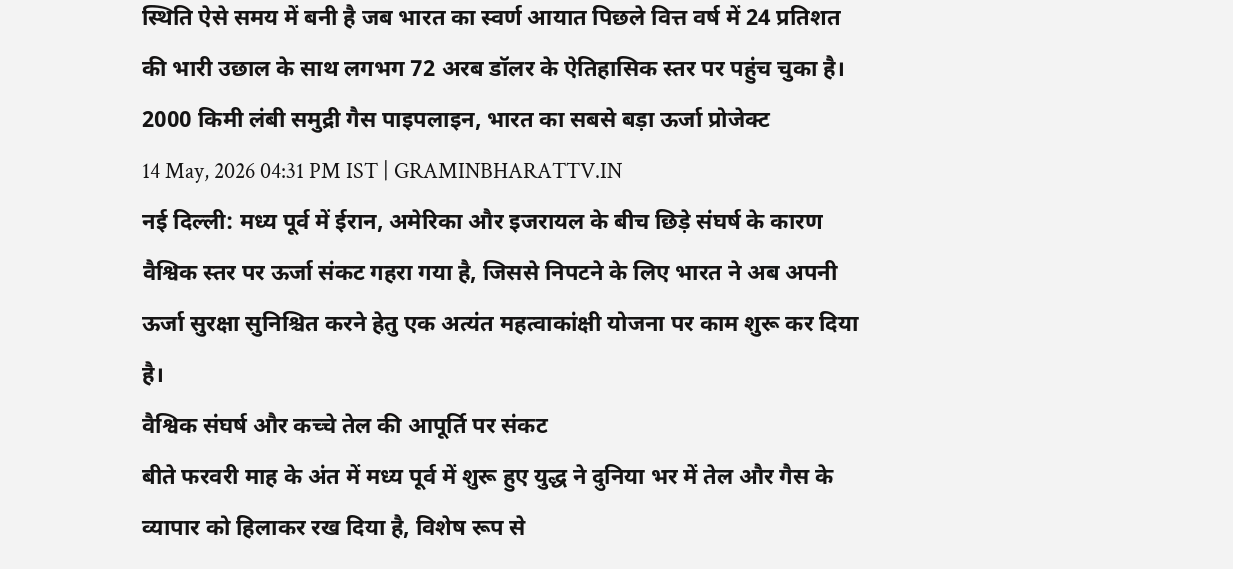स्थिति ऐसे समय में बनी है जब भारत का स्वर्ण आयात पिछले वित्त वर्ष में 24 प्रतिशत की भारी उछाल के साथ लगभग 72 अरब डॉलर के ऐतिहासिक स्तर पर पहुंच चुका है।
2000 किमी लंबी समुद्री गैस पाइपलाइन, भारत का सबसे बड़ा ऊर्जा प्रोजेक्ट
14 May, 2026 04:31 PM IST | GRAMINBHARATTV.IN
नई दिल्ली: मध्य पूर्व में ईरान, अमेरिका और इजरायल के बीच छिड़े संघर्ष के कारण वैश्विक स्तर पर ऊर्जा संकट गहरा गया है, जिससे निपटने के लिए भारत ने अब अपनी ऊर्जा सुरक्षा सुनिश्चित करने हेतु एक अत्यंत महत्वाकांक्षी योजना पर काम शुरू कर दिया है।
वैश्विक संघर्ष और कच्चे तेल की आपूर्ति पर संकट
बीते फरवरी माह के अंत में मध्य पूर्व में शुरू हुए युद्ध ने दुनिया भर में तेल और गैस के व्यापार को हिलाकर रख दिया है, विशेष रूप से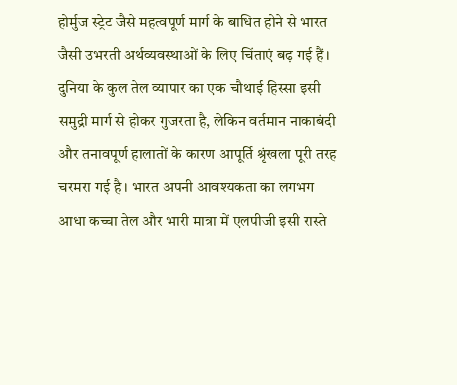होर्मुज स्ट्रेट जैसे महत्वपूर्ण मार्ग के बाधित होने से भारत जैसी उभरती अर्थव्यवस्थाओं के लिए चिंताएं बढ़ गई हैं। दुनिया के कुल तेल व्यापार का एक चौथाई हिस्सा इसी समुद्री मार्ग से होकर गुजरता है, लेकिन वर्तमान नाकाबंदी और तनावपूर्ण हालातों के कारण आपूर्ति श्रृंखला पूरी तरह चरमरा गई है। भारत अपनी आवश्यकता का लगभग आधा कच्चा तेल और भारी मात्रा में एलपीजी इसी रास्ते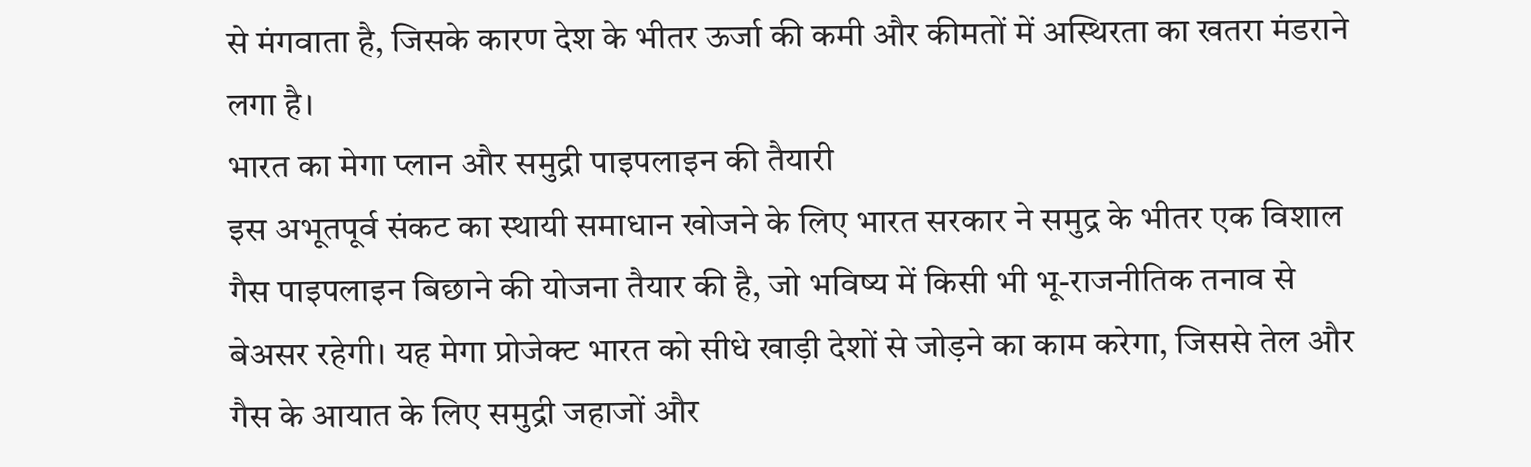से मंगवाता है, जिसके कारण देश के भीतर ऊर्जा की कमी और कीमतों में अस्थिरता का खतरा मंडराने लगा है।
भारत का मेगा प्लान और समुद्री पाइपलाइन की तैयारी
इस अभूतपूर्व संकट का स्थायी समाधान खोजने के लिए भारत सरकार ने समुद्र के भीतर एक विशाल गैस पाइपलाइन बिछाने की योजना तैयार की है, जो भविष्य में किसी भी भू-राजनीतिक तनाव से बेअसर रहेगी। यह मेगा प्रोजेक्ट भारत को सीधे खाड़ी देशों से जोड़ने का काम करेगा, जिससे तेल और गैस के आयात के लिए समुद्री जहाजों और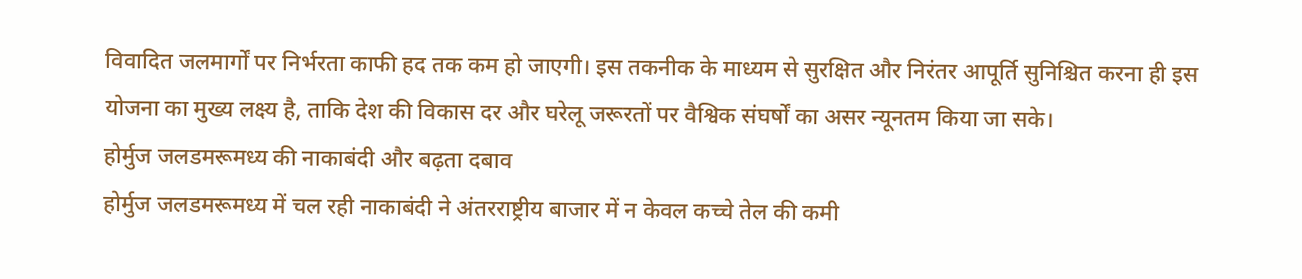विवादित जलमार्गों पर निर्भरता काफी हद तक कम हो जाएगी। इस तकनीक के माध्यम से सुरक्षित और निरंतर आपूर्ति सुनिश्चित करना ही इस योजना का मुख्य लक्ष्य है, ताकि देश की विकास दर और घरेलू जरूरतों पर वैश्विक संघर्षों का असर न्यूनतम किया जा सके।
होर्मुज जलडमरूमध्य की नाकाबंदी और बढ़ता दबाव
होर्मुज जलडमरूमध्य में चल रही नाकाबंदी ने अंतरराष्ट्रीय बाजार में न केवल कच्चे तेल की कमी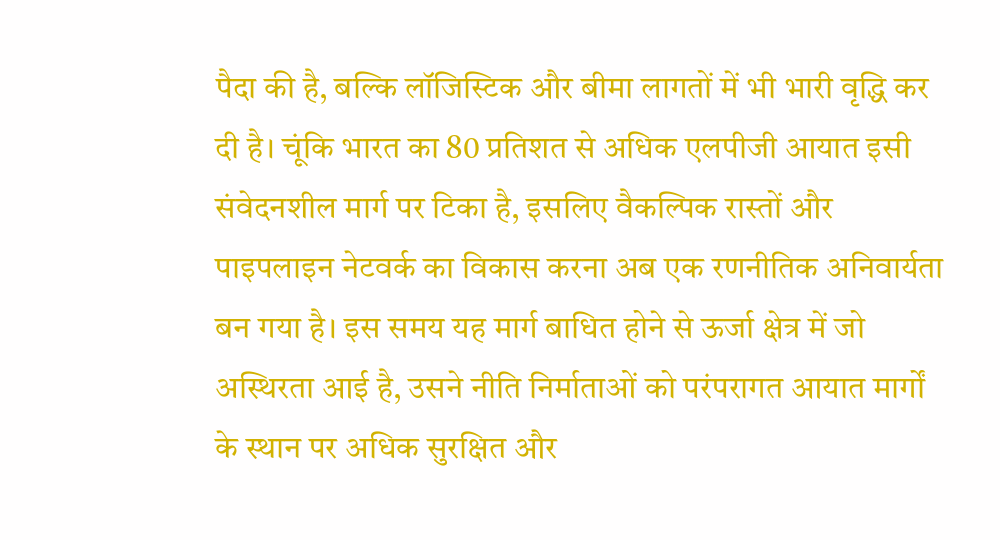पैदा की है, बल्कि लॉजिस्टिक और बीमा लागतों में भी भारी वृद्धि कर दी है। चूंकि भारत का 80 प्रतिशत से अधिक एलपीजी आयात इसी संवेदनशील मार्ग पर टिका है, इसलिए वैकल्पिक रास्तों और पाइपलाइन नेटवर्क का विकास करना अब एक रणनीतिक अनिवार्यता बन गया है। इस समय यह मार्ग बाधित होने से ऊर्जा क्षेत्र में जो अस्थिरता आई है, उसने नीति निर्माताओं को परंपरागत आयात मार्गों के स्थान पर अधिक सुरक्षित और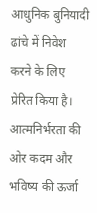आधुनिक बुनियादी ढांचे में निवेश करने के लिए प्रेरित किया है।
आत्मनिर्भरता की ओर कदम और भविष्य की ऊर्जा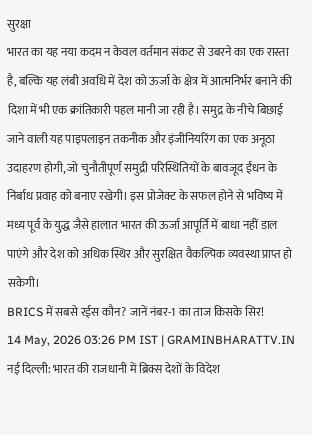सुरक्षा
भारत का यह नया कदम न केवल वर्तमान संकट से उबरने का एक रास्ता है, बल्कि यह लंबी अवधि में देश को ऊर्जा के क्षेत्र में आत्मनिर्भर बनाने की दिशा में भी एक क्रांतिकारी पहल मानी जा रही है। समुद्र के नीचे बिछाई जाने वाली यह पाइपलाइन तकनीक और इंजीनियरिंग का एक अनूठा उदाहरण होगी, जो चुनौतीपूर्ण समुद्री परिस्थितियों के बावजूद ईंधन के निर्बाध प्रवाह को बनाए रखेगी। इस प्रोजेक्ट के सफल होने से भविष्य में मध्य पूर्व के युद्ध जैसे हालात भारत की ऊर्जा आपूर्ति में बाधा नहीं डाल पाएंगे और देश को अधिक स्थिर और सुरक्षित वैकल्पिक व्यवस्था प्राप्त हो सकेगी।
BRICS में सबसे रईस कौन? जानें नंबर-1 का ताज किसके सिर!
14 May, 2026 03:26 PM IST | GRAMINBHARATTV.IN
नई दिल्ली: भारत की राजधानी में ब्रिक्स देशों के विदेश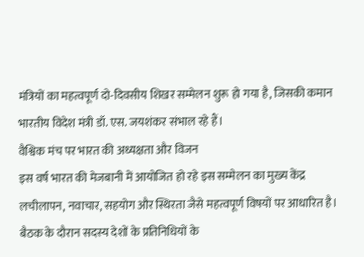मंत्रियों का महत्वपूर्ण दो-दिवसीय शिखर सम्मेलन शुरू हो गया है, जिसकी कमान भारतीय विदेश मंत्री डॉ. एस. जयशंकर संभाल रहे हैं।
वैश्विक मंच पर भारत की अध्यक्षता और विजन
इस वर्ष भारत की मेजबानी में आयोजित हो रहे इस सम्मेलन का मुख्य केंद्र लचीलापन, नवाचार, सहयोग और स्थिरता जैसे महत्वपूर्ण विषयों पर आधारित है। बैठक के दौरान सदस्य देशों के प्रतिनिधियों के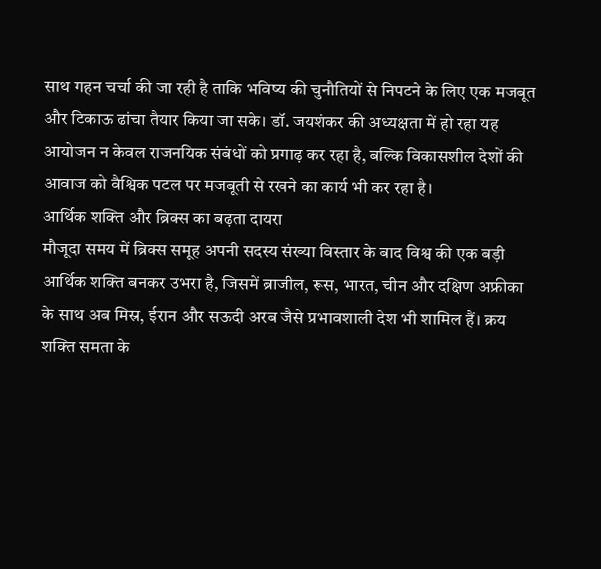साथ गहन चर्चा की जा रही है ताकि भविष्य की चुनौतियों से निपटने के लिए एक मजबूत और टिकाऊ ढांचा तैयार किया जा सके। डॉ. जयशंकर की अध्यक्षता में हो रहा यह आयोजन न केवल राजनयिक संबंधों को प्रगाढ़ कर रहा है, बल्कि विकासशील देशों की आवाज को वैश्विक पटल पर मजबूती से रखने का कार्य भी कर रहा है।
आर्थिक शक्ति और ब्रिक्स का बढ़ता दायरा
मौजूदा समय में ब्रिक्स समूह अपनी सदस्य संख्या विस्तार के बाद विश्व की एक बड़ी आर्थिक शक्ति बनकर उभरा है, जिसमें ब्राजील, रूस, भारत, चीन और दक्षिण अफ्रीका के साथ अब मिस्र, ईरान और सऊदी अरब जैसे प्रभावशाली देश भी शामिल हैं। क्रय शक्ति समता के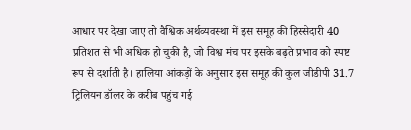आधार पर देखा जाए तो वैश्विक अर्थव्यवस्था में इस समूह की हिस्सेदारी 40 प्रतिशत से भी अधिक हो चुकी है, जो विश्व मंच पर इसके बढ़ते प्रभाव को स्पष्ट रूप से दर्शाती है। हालिया आंकड़ों के अनुसार इस समूह की कुल जीडीपी 31.7 ट्रिलियन डॉलर के करीब पहुंच गई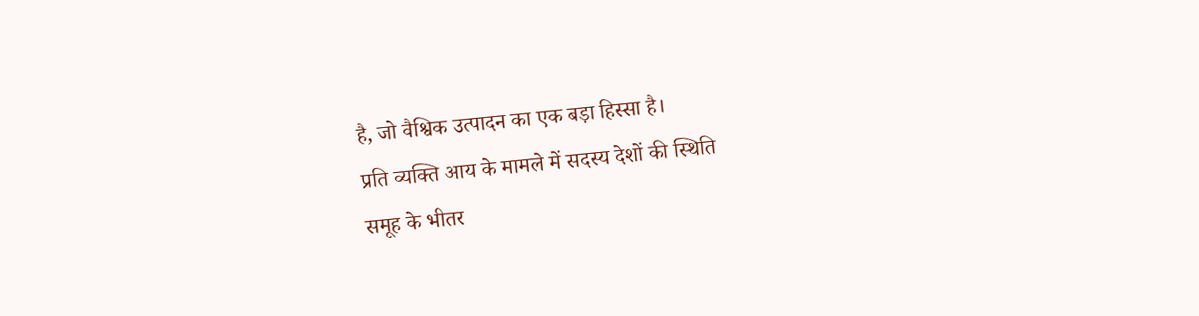है, जो वैश्विक उत्पादन का एक बड़ा हिस्सा है।
प्रति व्यक्ति आय के मामले में सदस्य देशों की स्थिति
समूह के भीतर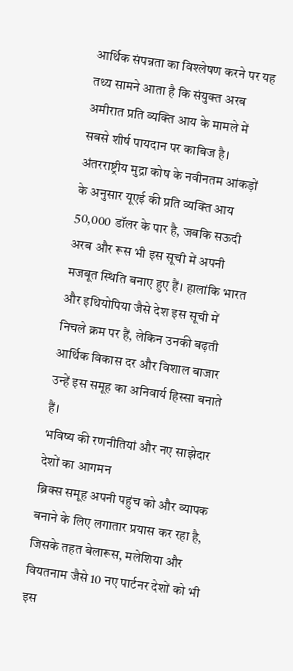आर्थिक संपन्नता का विश्लेषण करने पर यह तथ्य सामने आता है कि संयुक्त अरब अमीरात प्रति व्यक्ति आय के मामले में सबसे शीर्ष पायदान पर काबिज है। अंतरराष्ट्रीय मुद्रा कोष के नवीनतम आंकड़ों के अनुसार यूएई की प्रति व्यक्ति आय 50,000 डॉलर के पार है, जबकि सऊदी अरब और रूस भी इस सूची में अपनी मजबूत स्थिति बनाए हुए हैं। हालांकि भारत और इथियोपिया जैसे देश इस सूची में निचले क्रम पर हैं, लेकिन उनकी बढ़ती आर्थिक विकास दर और विशाल बाजार उन्हें इस समूह का अनिवार्य हिस्सा बनाते हैं।
भविष्य की रणनीतियां और नए साझेदार देशों का आगमन
ब्रिक्स समूह अपनी पहुंच को और व्यापक बनाने के लिए लगातार प्रयास कर रहा है, जिसके तहत बेलारूस, मलेशिया और वियतनाम जैसे 10 नए पार्टनर देशों को भी इस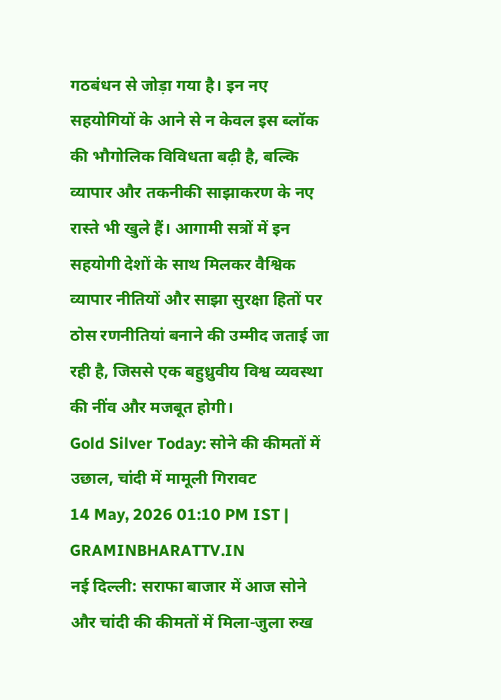गठबंधन से जोड़ा गया है। इन नए सहयोगियों के आने से न केवल इस ब्लॉक की भौगोलिक विविधता बढ़ी है, बल्कि व्यापार और तकनीकी साझाकरण के नए रास्ते भी खुले हैं। आगामी सत्रों में इन सहयोगी देशों के साथ मिलकर वैश्विक व्यापार नीतियों और साझा सुरक्षा हितों पर ठोस रणनीतियां बनाने की उम्मीद जताई जा रही है, जिससे एक बहुध्रुवीय विश्व व्यवस्था की नींव और मजबूत होगी।
Gold Silver Today: सोने की कीमतों में उछाल, चांदी में मामूली गिरावट
14 May, 2026 01:10 PM IST | GRAMINBHARATTV.IN
नई दिल्ली: सराफा बाजार में आज सोने और चांदी की कीमतों में मिला-जुला रुख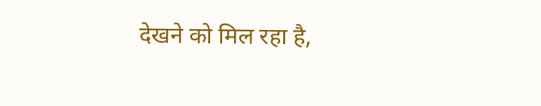देखने को मिल रहा है,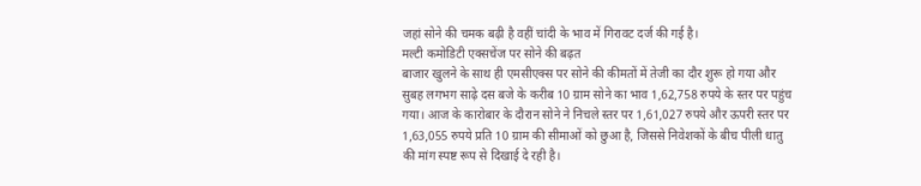जहां सोने की चमक बढ़ी है वहीं चांदी के भाव में गिरावट दर्ज की गई है।
मल्टी कमोडिटी एक्सचेंज पर सोने की बढ़त
बाजार खुलने के साथ ही एमसीएक्स पर सोने की कीमतों में तेजी का दौर शुरू हो गया और सुबह लगभग साढ़े दस बजे के करीब 10 ग्राम सोने का भाव 1,62,758 रुपये के स्तर पर पहुंच गया। आज के कारोबार के दौरान सोने ने निचले स्तर पर 1,61,027 रुपये और ऊपरी स्तर पर 1,63,055 रुपये प्रति 10 ग्राम की सीमाओं को छुआ है, जिससे निवेशकों के बीच पीली धातु की मांग स्पष्ट रूप से दिखाई दे रही है।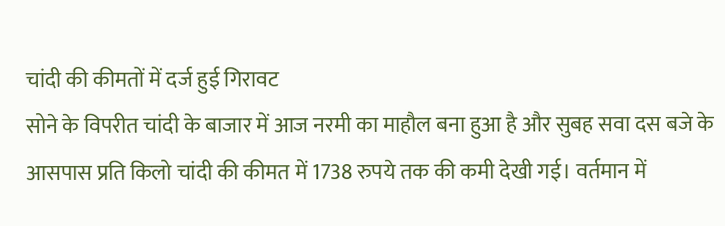चांदी की कीमतों में दर्ज हुई गिरावट
सोने के विपरीत चांदी के बाजार में आज नरमी का माहौल बना हुआ है और सुबह सवा दस बजे के आसपास प्रति किलो चांदी की कीमत में 1738 रुपये तक की कमी देखी गई। वर्तमान में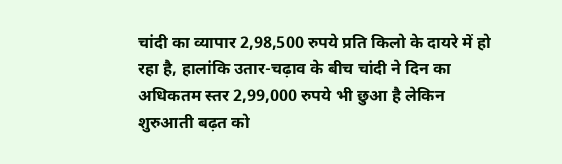चांदी का व्यापार 2,98,500 रुपये प्रति किलो के दायरे में हो रहा है, हालांकि उतार-चढ़ाव के बीच चांदी ने दिन का अधिकतम स्तर 2,99,000 रुपये भी छुआ है लेकिन शुरुआती बढ़त को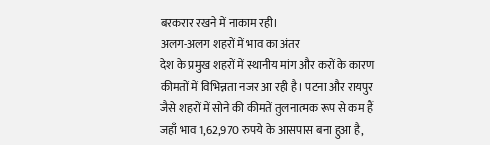बरकरार रखने में नाकाम रही।
अलग-अलग शहरों में भाव का अंतर
देश के प्रमुख शहरों में स्थानीय मांग और करों के कारण कीमतों में विभिन्नता नजर आ रही है। पटना और रायपुर जैसे शहरों में सोने की कीमतें तुलनात्मक रूप से कम हैं जहाँ भाव 1,62,970 रुपये के आसपास बना हुआ है,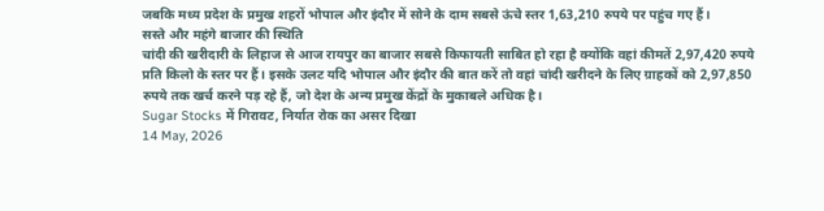जबकि मध्य प्रदेश के प्रमुख शहरों भोपाल और इंदौर में सोने के दाम सबसे ऊंचे स्तर 1,63,210 रुपये पर पहुंच गए हैं।
सस्ते और महंगे बाजार की स्थिति
चांदी की खरीदारी के लिहाज से आज रायपुर का बाजार सबसे किफायती साबित हो रहा है क्योंकि वहां कीमतें 2,97,420 रुपये प्रति किलो के स्तर पर हैं। इसके उलट यदि भोपाल और इंदौर की बात करें तो वहां चांदी खरीदने के लिए ग्राहकों को 2,97,850 रुपये तक खर्च करने पड़ रहे हैं, जो देश के अन्य प्रमुख केंद्रों के मुकाबले अधिक है।
Sugar Stocks में गिरावट, निर्यात रोक का असर दिखा
14 May, 2026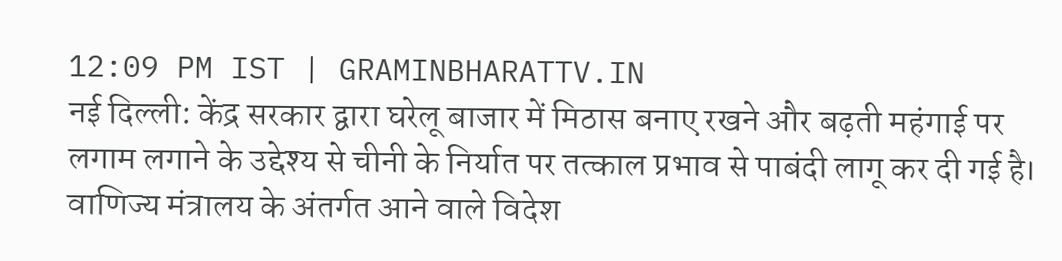12:09 PM IST | GRAMINBHARATTV.IN
नई दिल्ली: केंद्र सरकार द्वारा घरेलू बाजार में मिठास बनाए रखने और बढ़ती महंगाई पर लगाम लगाने के उद्देश्य से चीनी के निर्यात पर तत्काल प्रभाव से पाबंदी लागू कर दी गई है। वाणिज्य मंत्रालय के अंतर्गत आने वाले विदेश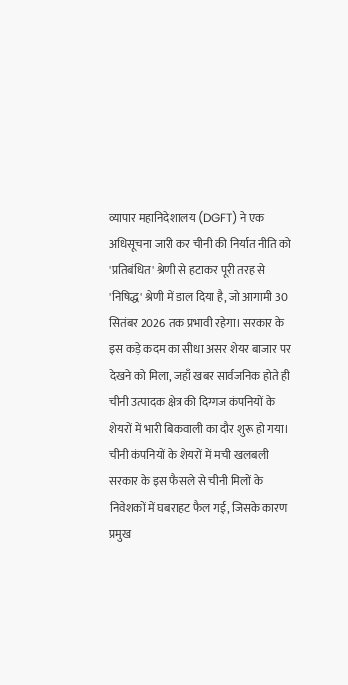व्यापार महानिदेशालय (DGFT) ने एक अधिसूचना जारी कर चीनी की निर्यात नीति को 'प्रतिबंधित' श्रेणी से हटाकर पूरी तरह से 'निषिद्ध' श्रेणी में डाल दिया है, जो आगामी 30 सितंबर 2026 तक प्रभावी रहेगा। सरकार के इस कड़े कदम का सीधा असर शेयर बाजार पर देखने को मिला, जहाँ खबर सार्वजनिक होते ही चीनी उत्पादक क्षेत्र की दिग्गज कंपनियों के शेयरों में भारी बिकवाली का दौर शुरू हो गया।
चीनी कंपनियों के शेयरों में मची खलबली
सरकार के इस फैसले से चीनी मिलों के निवेशकों में घबराहट फैल गई, जिसके कारण प्रमुख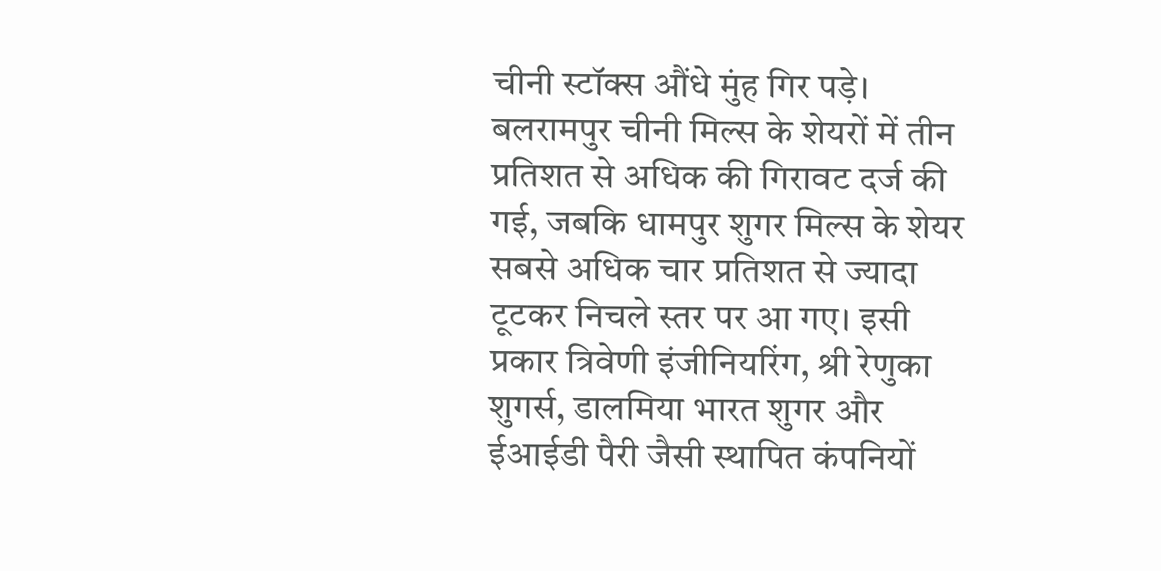चीनी स्टॉक्स औंधे मुंह गिर पड़े। बलरामपुर चीनी मिल्स के शेयरों में तीन प्रतिशत से अधिक की गिरावट दर्ज की गई, जबकि धामपुर शुगर मिल्स के शेयर सबसे अधिक चार प्रतिशत से ज्यादा टूटकर निचले स्तर पर आ गए। इसी प्रकार त्रिवेणी इंजीनियरिंग, श्री रेणुका शुगर्स, डालमिया भारत शुगर और ईआईडी पैरी जैसी स्थापित कंपनियों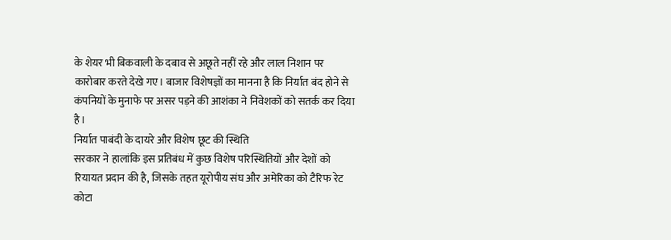के शेयर भी बिकवाली के दबाव से अछूते नहीं रहे और लाल निशान पर कारोबार करते देखे गए। बाजार विशेषज्ञों का मानना है कि निर्यात बंद होने से कंपनियों के मुनाफे पर असर पड़ने की आशंका ने निवेशकों को सतर्क कर दिया है।
निर्यात पाबंदी के दायरे और विशेष छूट की स्थिति
सरकार ने हालांकि इस प्रतिबंध में कुछ विशेष परिस्थितियों और देशों को रियायत प्रदान की है, जिसके तहत यूरोपीय संघ और अमेरिका को टैरिफ रेट कोटा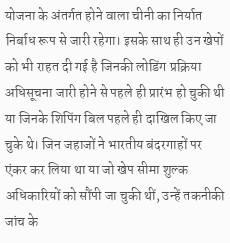योजना के अंतर्गत होने वाला चीनी का निर्यात निर्बाध रूप से जारी रहेगा। इसके साथ ही उन खेपों को भी राहत दी गई है जिनकी लोडिंग प्रक्रिया अधिसूचना जारी होने से पहले ही प्रारंभ हो चुकी थी या जिनके शिपिंग बिल पहले ही दाखिल किए जा चुके थे। जिन जहाजों ने भारतीय बंदरगाहों पर एंकर कर लिया था या जो खेप सीमा शुल्क अधिकारियों को सौंपी जा चुकी थीं, उन्हें तकनीकी जांच के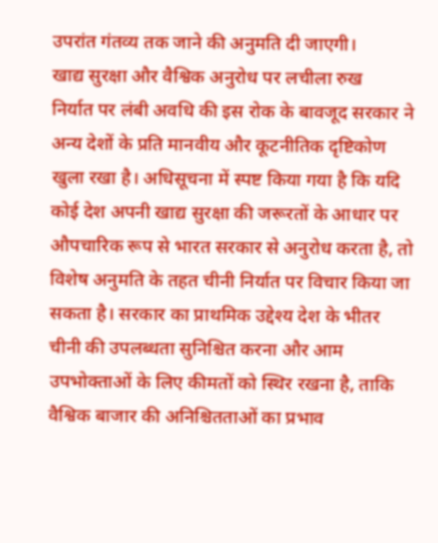उपरांत गंतव्य तक जाने की अनुमति दी जाएगी।
खाद्य सुरक्षा और वैश्विक अनुरोध पर लचीला रुख
निर्यात पर लंबी अवधि की इस रोक के बावजूद सरकार ने अन्य देशों के प्रति मानवीय और कूटनीतिक दृष्टिकोण खुला रखा है। अधिसूचना में स्पष्ट किया गया है कि यदि कोई देश अपनी खाद्य सुरक्षा की जरूरतों के आधार पर औपचारिक रूप से भारत सरकार से अनुरोध करता है, तो विशेष अनुमति के तहत चीनी निर्यात पर विचार किया जा सकता है। सरकार का प्राथमिक उद्देश्य देश के भीतर चीनी की उपलब्धता सुनिश्चित करना और आम उपभोक्ताओं के लिए कीमतों को स्थिर रखना है, ताकि वैश्विक बाजार की अनिश्चितताओं का प्रभाव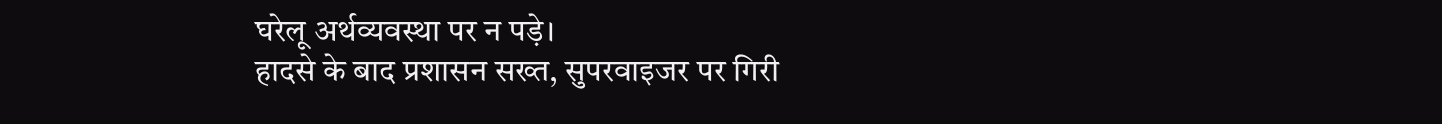घरेलू अर्थव्यवस्था पर न पड़े।
हादसे के बाद प्रशासन सख्त, सुपरवाइजर पर गिरी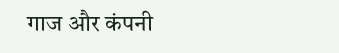गाज और कंपनी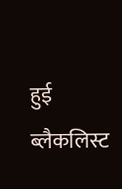हुई ब्लैकलिस्ट